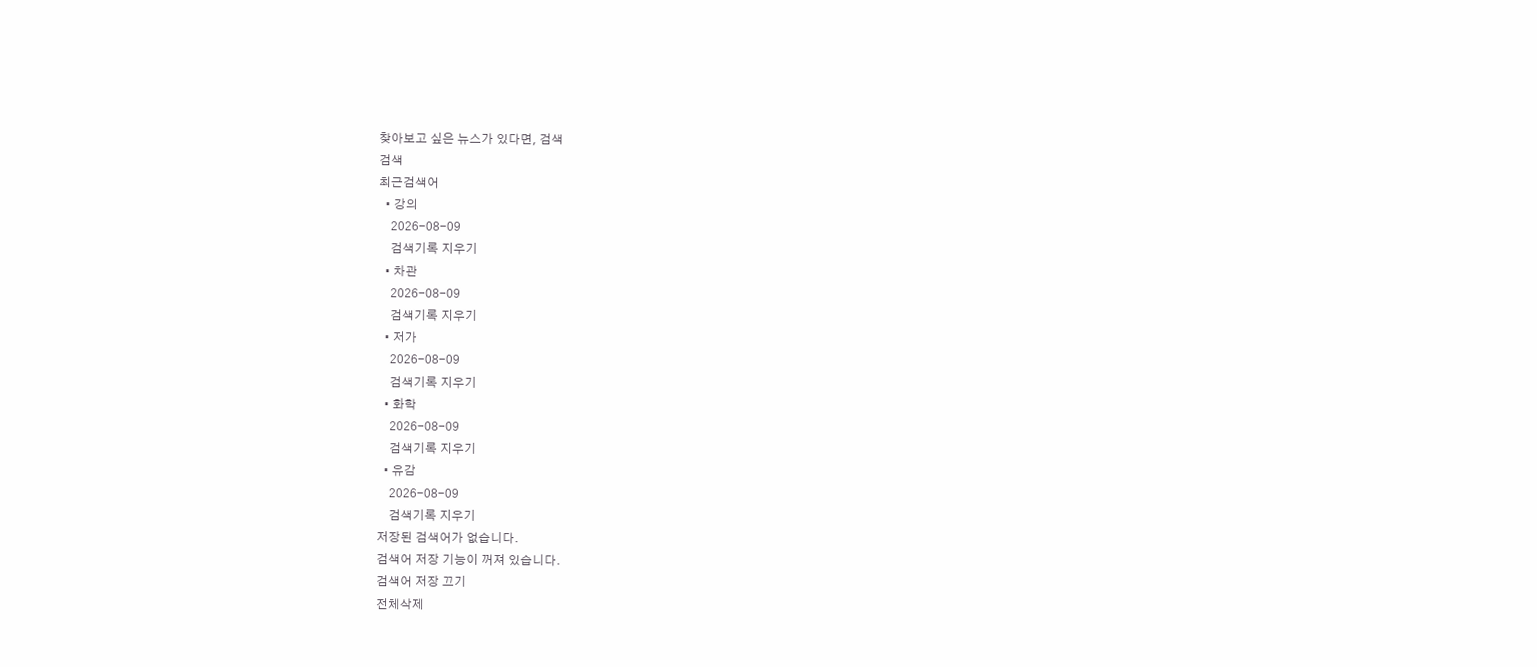찾아보고 싶은 뉴스가 있다면, 검색
검색
최근검색어
  • 강의
    2026-08-09
    검색기록 지우기
  • 차관
    2026-08-09
    검색기록 지우기
  • 저가
    2026-08-09
    검색기록 지우기
  • 화학
    2026-08-09
    검색기록 지우기
  • 유감
    2026-08-09
    검색기록 지우기
저장된 검색어가 없습니다.
검색어 저장 기능이 꺼져 있습니다.
검색어 저장 끄기
전체삭제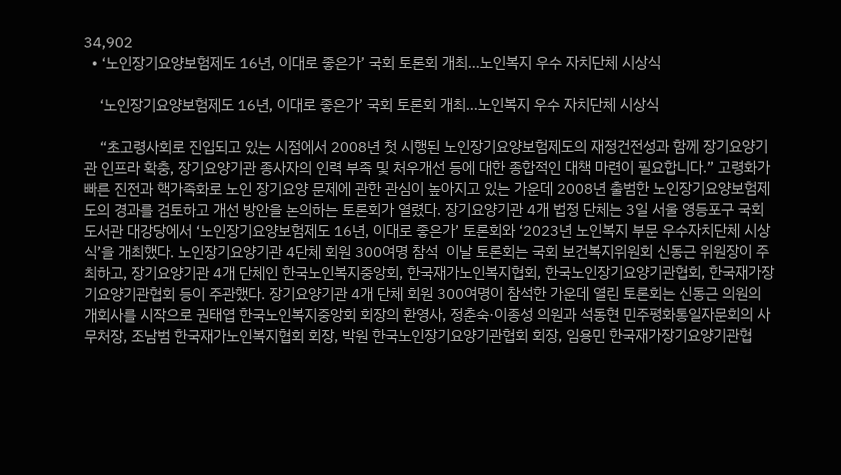34,902
  • ‘노인장기요양보험제도 16년, 이대로 좋은가’ 국회 토론회 개최…노인복지 우수 자치단체 시상식

    ‘노인장기요양보험제도 16년, 이대로 좋은가’ 국회 토론회 개최…노인복지 우수 자치단체 시상식

    “초고령사회로 진입되고 있는 시점에서 2008년 첫 시행된 노인장기요양보험제도의 재정건전성과 함께 장기요양기관 인프라 확충, 장기요양기관 종사자의 인력 부족 및 처우개선 등에 대한 종합적인 대책 마련이 필요합니다.” 고령화가 빠른 진전과 핵가족화로 노인 장기요양 문제에 관한 관심이 높아지고 있는 가운데 2008년 출범한 노인장기요양보험제도의 경과를 검토하고 개선 방안을 논의하는 토론회가 열렸다. 장기요양기관 4개 법정 단체는 3일 서울 영등포구 국회도서관 대강당에서 ‘노인장기요양보험제도 16년, 이대로 좋은가’ 토론회와 ‘2023년 노인복지 부문 우수자치단체 시상식’을 개최했다. 노인장기요양기관 4단체 회원 300여명 참석  이날 토론회는 국회 보건복지위원회 신동근 위원장이 주최하고, 장기요양기관 4개 단체인 한국노인복지중앙회, 한국재가노인복지협회, 한국노인장기요양기관협회, 한국재가장기요양기관협회 등이 주관했다. 장기요양기관 4개 단체 회원 300여명이 참석한 가운데 열린 토론회는 신동근 의원의 개회사를 시작으로 권태엽 한국노인복지중앙회 회장의 환영사, 정춘숙·이종성 의원과 석동현 민주평화통일자문회의 사무처장, 조남범 한국재가노인복지협회 회장, 박원 한국노인장기요양기관협회 회장, 임용민 한국재가장기요양기관협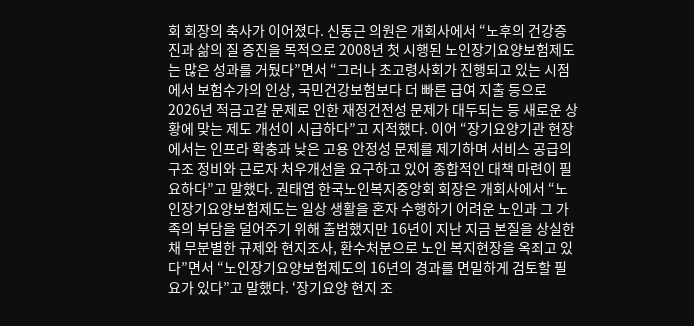회 회장의 축사가 이어졌다. 신동근 의원은 개회사에서 “노후의 건강증진과 삶의 질 증진을 목적으로 2008년 첫 시행된 노인장기요양보험제도는 많은 성과를 거뒀다”면서 “그러나 초고령사회가 진행되고 있는 시점에서 보험수가의 인상, 국민건강보험보다 더 빠른 급여 지출 등으로 2026년 적금고갈 문제로 인한 재정건전성 문제가 대두되는 등 새로운 상황에 맞는 제도 개선이 시급하다”고 지적했다. 이어 “장기요양기관 현장에서는 인프라 확충과 낮은 고용 안정성 문제를 제기하며 서비스 공급의 구조 정비와 근로자 처우개선을 요구하고 있어 종합적인 대책 마련이 필요하다”고 말했다. 권태엽 한국노인복지중앙회 회장은 개회사에서 “노인장기요양보험제도는 일상 생활을 혼자 수행하기 어려운 노인과 그 가족의 부담을 덜어주기 위해 출범했지만 16년이 지난 지금 본질을 상실한 채 무분별한 규제와 현지조사, 환수처분으로 노인 복지현장을 옥죄고 있다”면서 “노인장기요양보험제도의 16년의 경과를 면밀하게 검토할 필요가 있다”고 말했다. ‘장기요양 현지 조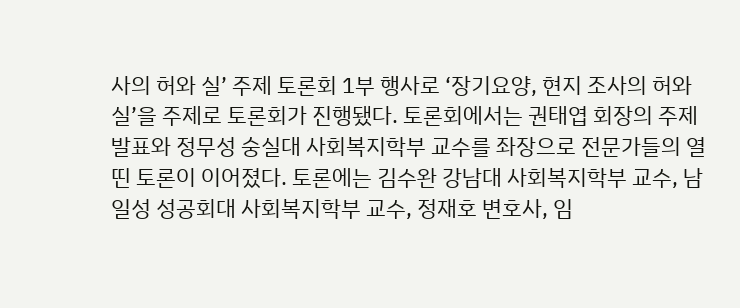사의 허와 실’ 주제 토론회 1부 행사로 ‘장기요양, 현지 조사의 허와 실’을 주제로 토론회가 진행됐다. 토론회에서는 권태엽 회장의 주제 발표와 정무성 숭실대 사회복지학부 교수를 좌장으로 전문가들의 열띤 토론이 이어졌다. 토론에는 김수완 강남대 사회복지학부 교수, 남일성 성공회대 사회복지학부 교수, 정재호 변호사, 임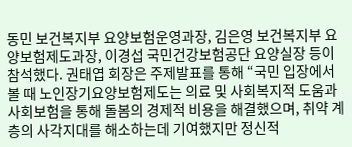동민 보건복지부 요양보험운영과장, 김은영 보건복지부 요양보험제도과장, 이경섭 국민건강보험공단 요양실장 등이 참석했다. 권태엽 회장은 주제발표를 통해 “국민 입장에서 볼 때 노인장기요양보험제도는 의료 및 사회복지적 도움과 사회보험을 통해 돌봄의 경제적 비용을 해결했으며, 취약 계층의 사각지대를 해소하는데 기여했지만 정신적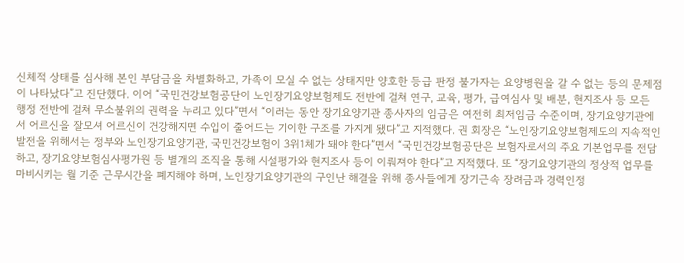신체적 상태를 심사해 본인 부담금을 차별화하고, 가족이 모실 수 없는 상태지만 양호한 등급 판정 불가자는 요양병원을 갈 수 없는 등의 문제점이 나타났다”고 진단했다. 이어 “국민건강보험공단이 노인장기요양보험제도 전반에 걸쳐 연구, 교육, 평가, 급여심사 및 배분, 현지조사 등 모든 행정 전반에 걸쳐 무소불위의 권력을 누리고 있다”면서 “이러는 동안 장기요양기관 종사자의 임금은 여전히 최저임금 수준이며, 장기요양기관에서 어르신을 잘모셔 어르신이 건강해지면 수입이 줄어드는 기이한 구조를 가지게 됐다”고 지적했다. 권 회장은 “노인장기요양보험제도의 지속적인 발전을 위해서는 정부와 노인장기요양기관, 국민건강보험이 3위1체가 돼야 한다”면서 “국민건강보험공단은 보험자로서의 주요 기본업무를 전담하고, 장기요양보험심사평가원 등 별개의 조직을 통해 시설평가와 현지조사 등이 이뤄져야 한다”고 지적했다. 또 “장기요양기관의 정상적 업무를 마비시키는 월 기준 근무시간을 폐지해야 하며, 노인장기요양기관의 구인난 해결을 위해 종사들에게 장기근속 장려금과 경력인정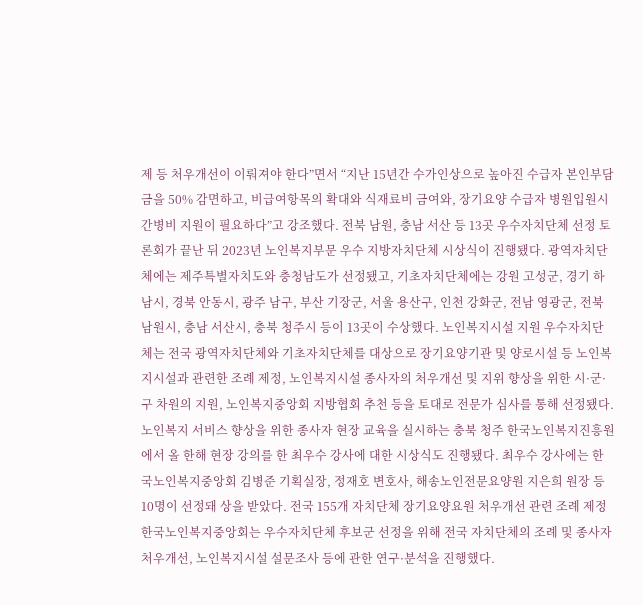제 등 처우개선이 이뤄져야 한다”면서 “지난 15년간 수가인상으로 높아진 수급자 본인부담금을 50% 감면하고, 비급여항목의 확대와 식재료비 금여와, 장기요양 수급자 병원입원시 간병비 지원이 필요하다”고 강조했다. 전북 남원, 충남 서산 등 13곳 우수자치단체 선정 토론회가 끝난 뒤 2023년 노인복지부문 우수 지방자치단체 시상식이 진행됐다. 광역자치단체에는 제주특별자치도와 충청남도가 선정됐고, 기초자치단체에는 강원 고성군, 경기 하남시, 경북 안동시, 광주 남구, 부산 기장군, 서울 용산구, 인천 강화군, 전남 영광군, 전북 남원시, 충남 서산시, 충북 청주시 등이 13곳이 수상했다. 노인복지시설 지원 우수자치단체는 전국 광역자치단체와 기초자치단체를 대상으로 장기요양기관 및 양로시설 등 노인복지시설과 관련한 조례 제정, 노인복지시설 종사자의 처우개선 및 지위 향상을 위한 시·군·구 차원의 지원, 노인복지중앙회 지방협회 추천 등을 토대로 전문가 심사를 통해 선정됐다. 노인복지 서비스 향상을 위한 종사자 현장 교육을 실시하는 충북 청주 한국노인복지진흥원에서 올 한해 현장 강의를 한 최우수 강사에 대한 시상식도 진행됐다. 최우수 강사에는 한국노인복지중앙회 김병준 기획실장, 정재호 변호사, 해송노인전문요양원 지은희 원장 등 10명이 선정돼 상을 받았다. 전국 155개 자치단체 장기요양요원 처우개선 관련 조례 제정 한국노인복지중앙회는 우수자치단체 후보군 선정을 위해 전국 자치단체의 조례 및 종사자 처우개선, 노인복지시설 설문조사 등에 관한 연구·분석을 진행했다.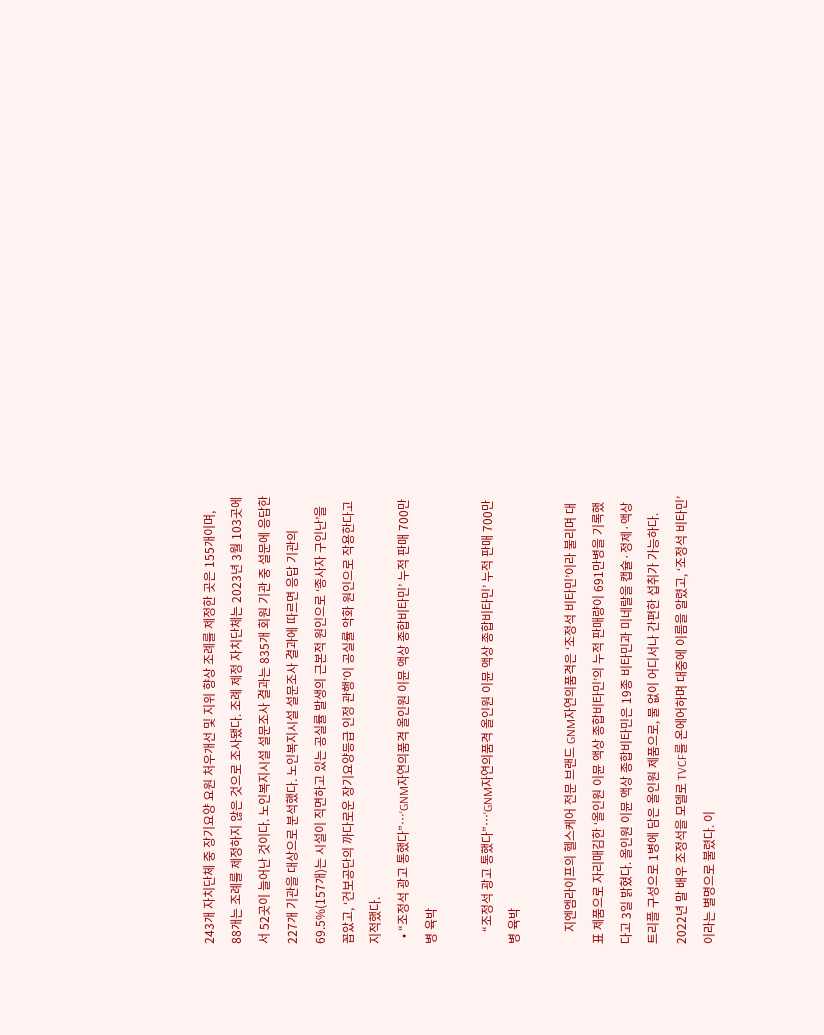243개 자치단체 중 장기요양 요원 처우개선 및 지위 향상 조례를 제정한 곳은 155개이며, 88개는 조례를 제정하지 않은 것으로 조사됐다. 조례 제정 자치단체는 2023년 3월 103곳에서 52곳이 늘어난 것이다. 노인복지시설 설문조사 결과는 835개 회원 기관 중 설문에 응답한 227개 기관을 대상으로 분석했다. 노인복지시설 설문조사 결과에 따르면 응답 기관의 69.5%(157개)는 시설이 직면하고 있는 공실률 발생의 근본적 원인으로 ‘종사자 구인난’을 꼽았고, ‘건보공단의 까다로운 장기요양등급 인정 관행’이 공실률 악화 원인으로 작용한다고 지적했다.
  • “조정석 광고 통했다”…‘GNM자연의품격 올인원 이뮨 액상 종합비타민’ 누적 판매 700만병 육박

    “조정석 광고 통했다”…‘GNM자연의품격 올인원 이뮨 액상 종합비타민’ 누적 판매 700만병 육박

    지엔엠라이프의 헬스케어 전문 브랜드 GNM자연의품격은 ‘조정석 비타민’이라 불리며 대표 제품으로 자리매김한 ‘올인원 이뮨 액상 종합비타민’의 누적 판매량이 691만병을 기록했다고 3일 밝혔다. 올인원 이뮨 액상 종합비타민은 19종 비타민과 미네랄을 캡슐·정제·액상 트리플 구성으로 1병에 담은 올인원 제품으로, 물 없이 어디서나 간편한 섭취가 가능하다. 2022년 말 배우 조정석을 모델로 TVCF를 온에어하며 대중에 이름을 알렸고, ‘조정석 비타민’이라는 별명으로 불렸다. 이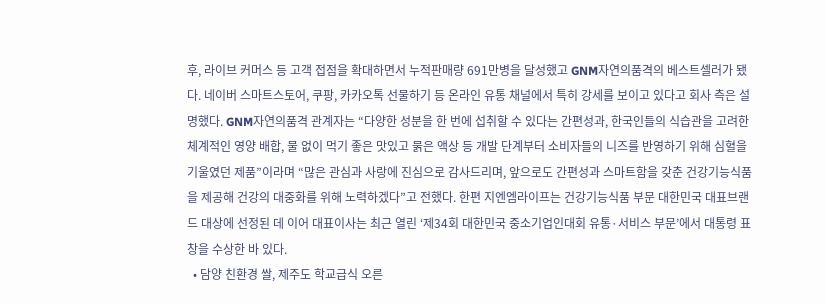후, 라이브 커머스 등 고객 접점을 확대하면서 누적판매량 691만병을 달성했고 GNM자연의품격의 베스트셀러가 됐다. 네이버 스마트스토어, 쿠팡, 카카오톡 선물하기 등 온라인 유통 채널에서 특히 강세를 보이고 있다고 회사 측은 설명했다. GNM자연의품격 관계자는 “다양한 성분을 한 번에 섭취할 수 있다는 간편성과, 한국인들의 식습관을 고려한 체계적인 영양 배합, 물 없이 먹기 좋은 맛있고 묽은 액상 등 개발 단계부터 소비자들의 니즈를 반영하기 위해 심혈을 기울였던 제품”이라며 “많은 관심과 사랑에 진심으로 감사드리며, 앞으로도 간편성과 스마트함을 갖춘 건강기능식품을 제공해 건강의 대중화를 위해 노력하겠다”고 전했다. 한편 지엔엠라이프는 건강기능식품 부문 대한민국 대표브랜드 대상에 선정된 데 이어 대표이사는 최근 열린 ‘제34회 대한민국 중소기업인대회 유통·서비스 부문’에서 대통령 표창을 수상한 바 있다.
  • 담양 친환경 쌀, 제주도 학교급식 오른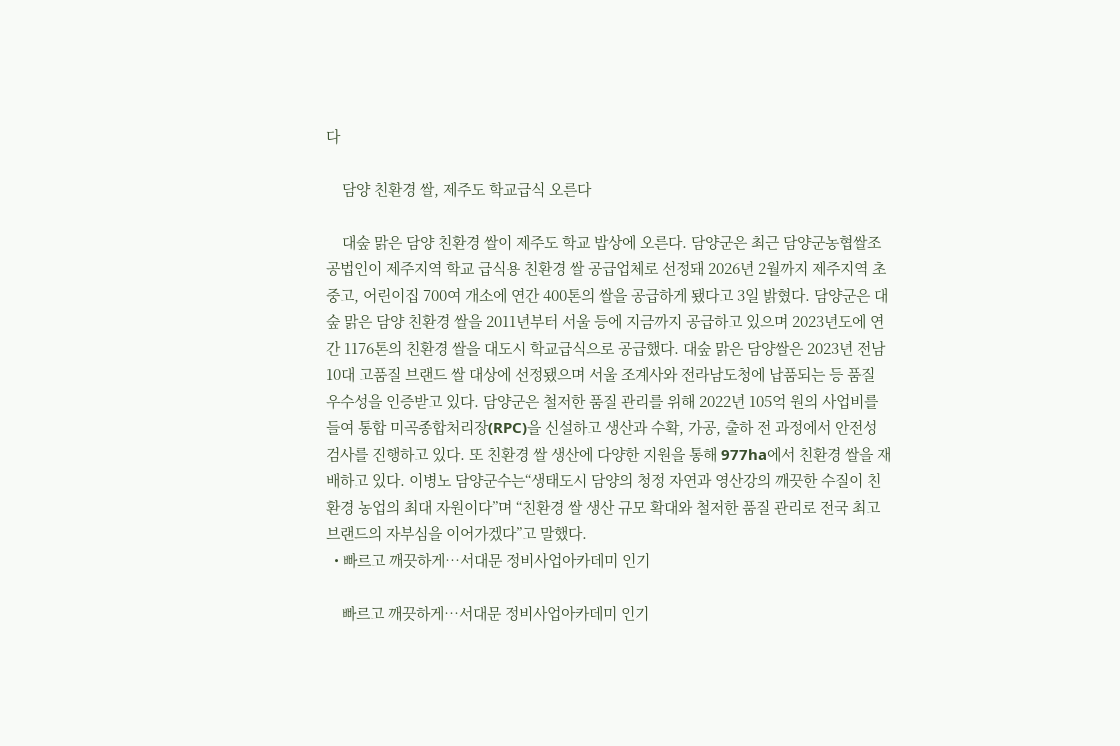다

    담양 친환경 쌀, 제주도 학교급식 오른다

    대숲 맑은 담양 친환경 쌀이 제주도 학교 밥상에 오른다. 담양군은 최근 담양군농협쌀조공법인이 제주지역 학교 급식용 친환경 쌀 공급업체로 선정돼 2026년 2월까지 제주지역 초중고, 어린이집 700여 개소에 연간 400톤의 쌀을 공급하게 됐다고 3일 밝혔다. 담양군은 대숲 맑은 담양 친환경 쌀을 2011년부터 서울 등에 지금까지 공급하고 있으며 2023년도에 연간 1176톤의 친환경 쌀을 대도시 학교급식으로 공급했다. 대숲 맑은 담양쌀은 2023년 전남 10대 고품질 브랜드 쌀 대상에 선정됐으며 서울 조계사와 전라남도청에 납품되는 등 품질 우수성을 인증받고 있다. 담양군은 철저한 품질 관리를 위해 2022년 105억 원의 사업비를 들여 통합 미곡종합처리장(RPC)을 신설하고 생산과 수확, 가공, 출하 전 과정에서 안전성 검사를 진행하고 있다. 또 친환경 쌀 생산에 다양한 지원을 통해 977ha에서 친환경 쌀을 재배하고 있다. 이병노 담양군수는“생태도시 담양의 청정 자연과 영산강의 깨끗한 수질이 친환경 농업의 최대 자원이다”며 “친환경 쌀 생산 규모 확대와 철저한 품질 관리로 전국 최고 브랜드의 자부심을 이어가겠다”고 말했다.
  • 빠르고 깨끗하게…서대문 정비사업아카데미 인기

    빠르고 깨끗하게…서대문 정비사업아카데미 인기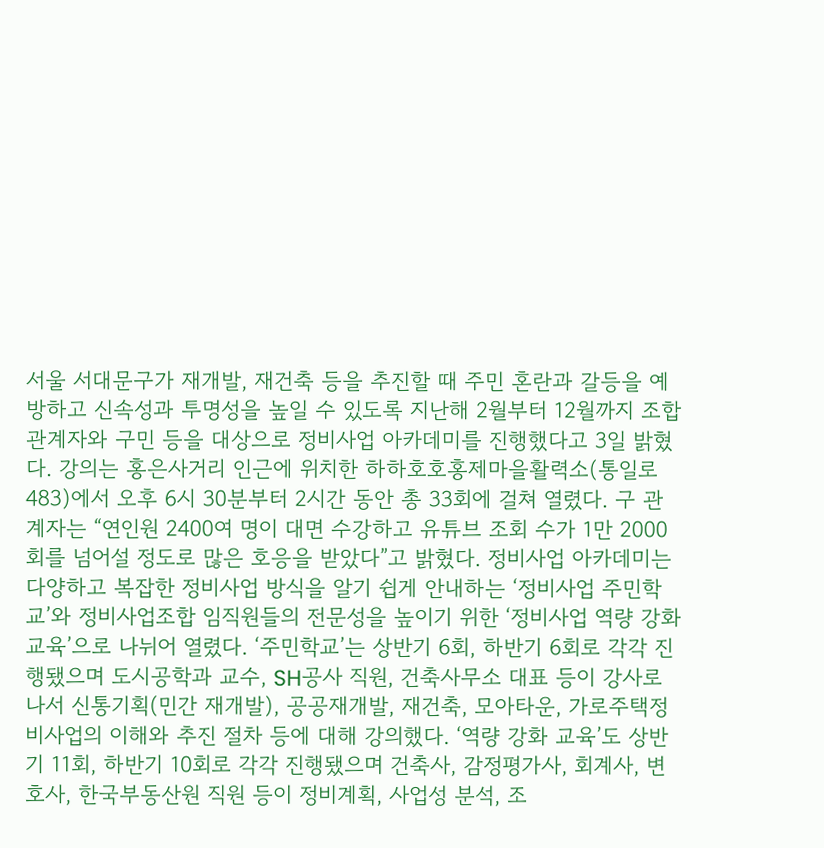서울 서대문구가 재개발, 재건축 등을 추진할 때 주민 혼란과 갈등을 예방하고 신속성과 투명성을 높일 수 있도록 지난해 2월부터 12월까지 조합 관계자와 구민 등을 대상으로 정비사업 아카데미를 진행했다고 3일 밝혔다. 강의는 홍은사거리 인근에 위치한 하하호호홍제마을활력소(통일로 483)에서 오후 6시 30분부터 2시간 동안 총 33회에 걸쳐 열렸다. 구 관계자는 “연인원 2400여 명이 대면 수강하고 유튜브 조회 수가 1만 2000회를 넘어설 정도로 많은 호응을 받았다”고 밝혔다. 정비사업 아카데미는 다양하고 복잡한 정비사업 방식을 알기 쉽게 안내하는 ‘정비사업 주민학교’와 정비사업조합 임직원들의 전문성을 높이기 위한 ‘정비사업 역량 강화 교육’으로 나뉘어 열렸다. ‘주민학교’는 상반기 6회, 하반기 6회로 각각 진행됐으며 도시공학과 교수, SH공사 직원, 건축사무소 대표 등이 강사로 나서 신통기획(민간 재개발), 공공재개발, 재건축, 모아타운, 가로주택정비사업의 이해와 추진 절차 등에 대해 강의했다. ‘역량 강화 교육’도 상반기 11회, 하반기 10회로 각각 진행됐으며 건축사, 감정평가사, 회계사, 변호사, 한국부동산원 직원 등이 정비계획, 사업성 분석, 조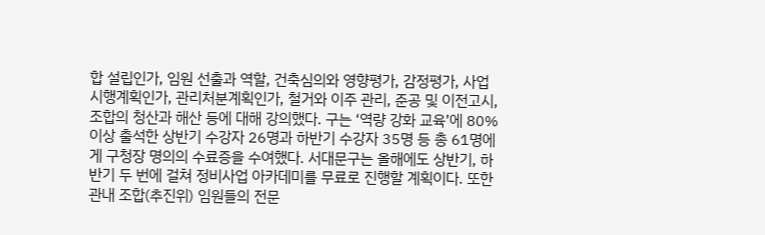합 설립인가, 임원 선출과 역할, 건축심의와 영향평가, 감정평가, 사업시행계획인가, 관리처분계획인가, 철거와 이주 관리, 준공 및 이전고시, 조합의 청산과 해산 등에 대해 강의했다. 구는 ‘역량 강화 교육’에 80% 이상 출석한 상반기 수강자 26명과 하반기 수강자 35명 등 총 61명에게 구청장 명의의 수료증을 수여했다. 서대문구는 올해에도 상반기, 하반기 두 번에 걸쳐 정비사업 아카데미를 무료로 진행할 계획이다. 또한 관내 조합(추진위) 임원들의 전문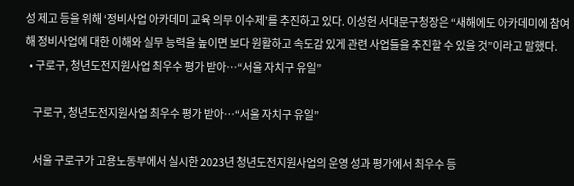성 제고 등을 위해 ‘정비사업 아카데미 교육 의무 이수제’를 추진하고 있다. 이성헌 서대문구청장은 “새해에도 아카데미에 참여해 정비사업에 대한 이해와 실무 능력을 높이면 보다 원활하고 속도감 있게 관련 사업들을 추진할 수 있을 것”이라고 말했다.
  • 구로구, 청년도전지원사업 최우수 평가 받아…“서울 자치구 유일”

    구로구, 청년도전지원사업 최우수 평가 받아…“서울 자치구 유일”

    서울 구로구가 고용노동부에서 실시한 2023년 청년도전지원사업의 운영 성과 평가에서 최우수 등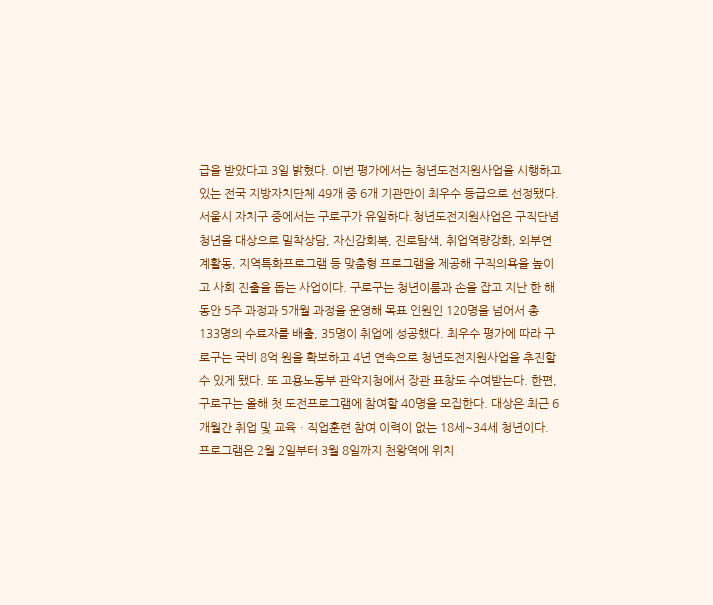급을 받았다고 3일 밝혔다. 이번 평가에서는 청년도전지원사업을 시행하고 있는 전국 지방자치단체 49개 중 6개 기관만이 최우수 등급으로 선정됐다. 서울시 자치구 중에서는 구로구가 유일하다.청년도전지원사업은 구직단념 청년을 대상으로 밀착상담, 자신감회복, 진로탐색, 취업역량강화, 외부연계활동, 지역특화프로그램 등 맞춤형 프로그램을 제공해 구직의욕을 높이고 사회 진출을 돕는 사업이다. 구로구는 청년이룸과 손을 잡고 지난 한 해 동안 5주 과정과 5개월 과정을 운영해 목표 인원인 120명을 넘어서 총 133명의 수료자를 배출, 35명이 취업에 성공했다. 최우수 평가에 따라 구로구는 국비 8억 원을 확보하고 4년 연속으로 청년도전지원사업을 추진할 수 있게 됐다. 또 고용노동부 관악지청에서 장관 표창도 수여받는다. 한편, 구로구는 올해 첫 도전프로그램에 참여할 40명을 모집한다. 대상은 최근 6개월간 취업 및 교육ㆍ직업훈련 참여 이력이 없는 18세~34세 청년이다. 프로그램은 2월 2일부터 3월 8일까지 천왕역에 위치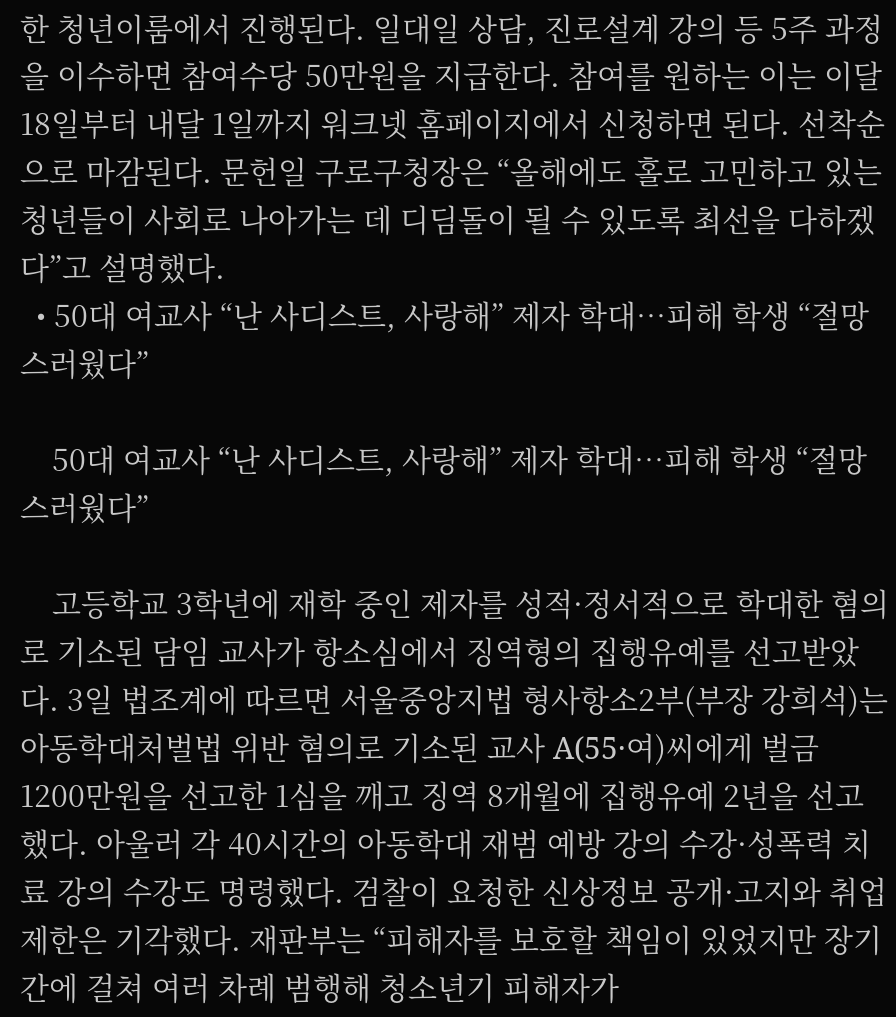한 청년이룸에서 진행된다. 일대일 상담, 진로설계 강의 등 5주 과정을 이수하면 참여수당 50만원을 지급한다. 참여를 원하는 이는 이달 18일부터 내달 1일까지 워크넷 홈페이지에서 신청하면 된다. 선착순으로 마감된다. 문헌일 구로구청장은 “올해에도 홀로 고민하고 있는 청년들이 사회로 나아가는 데 디딤돌이 될 수 있도록 최선을 다하겠다”고 설명했다.
  • 50대 여교사 “난 사디스트, 사랑해” 제자 학대…피해 학생 “절망스러웠다”

    50대 여교사 “난 사디스트, 사랑해” 제자 학대…피해 학생 “절망스러웠다”

    고등학교 3학년에 재학 중인 제자를 성적·정서적으로 학대한 혐의로 기소된 담임 교사가 항소심에서 징역형의 집행유예를 선고받았다. 3일 법조계에 따르면 서울중앙지법 형사항소2부(부장 강희석)는 아동학대처벌법 위반 혐의로 기소된 교사 A(55·여)씨에게 벌금 1200만원을 선고한 1심을 깨고 징역 8개월에 집행유예 2년을 선고했다. 아울러 각 40시간의 아동학대 재범 예방 강의 수강·성폭력 치료 강의 수강도 명령했다. 검찰이 요청한 신상정보 공개·고지와 취업제한은 기각했다. 재판부는 “피해자를 보호할 책임이 있었지만 장기간에 걸쳐 여러 차례 범행해 청소년기 피해자가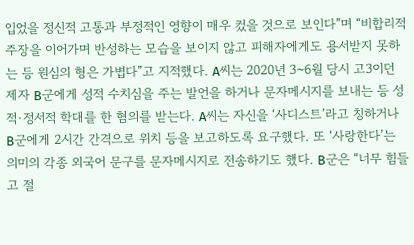입었을 정신적 고통과 부정적인 영향이 매우 컸을 것으로 보인다”며 “비합리적 주장을 이어가며 반성하는 모습을 보이지 않고 피해자에게도 용서받지 못하는 등 원심의 형은 가볍다”고 지적했다. A씨는 2020년 3~6월 당시 고3이던 제자 B군에게 성적 수치심을 주는 발언을 하거나 문자메시지를 보내는 등 성적·정서적 학대를 한 혐의를 받는다. A씨는 자신을 ‘사디스트’라고 칭하거나 B군에게 2시간 간격으로 위치 등을 보고하도록 요구했다. 또 ‘사랑한다’는 의미의 각종 외국어 문구를 문자메시지로 전송하기도 했다. B군은 “너무 힘들고 절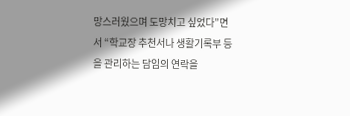망스러웠으며 도망치고 싶었다”면서 “학교장 추천서나 생활기록부 등을 관리하는 담임의 연락을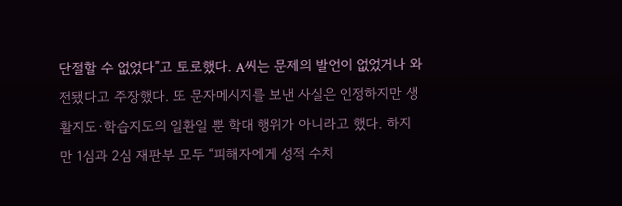단절할 수 없었다”고 토로했다. A씨는 문제의 발언이 없었거나 와전됐다고 주장했다. 또 문자메시지를 보낸 사실은 인정하지만 생활지도·학습지도의 일환일 뿐 학대 행위가 아니라고 했다. 하지만 1심과 2심 재판부 모두 “피해자에게 성적 수치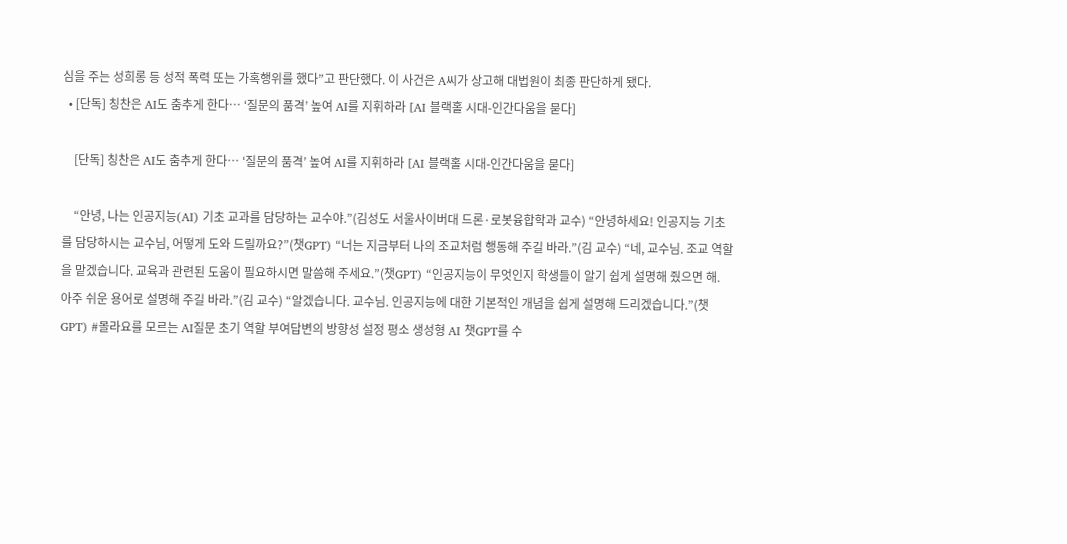심을 주는 성희롱 등 성적 폭력 또는 가혹행위를 했다”고 판단했다. 이 사건은 A씨가 상고해 대법원이 최종 판단하게 됐다.
  • [단독] 칭찬은 AI도 춤추게 한다… ‘질문의 품격’ 높여 AI를 지휘하라 [AI 블랙홀 시대-인간다움을 묻다]

    [단독] 칭찬은 AI도 춤추게 한다… ‘질문의 품격’ 높여 AI를 지휘하라 [AI 블랙홀 시대-인간다움을 묻다]

    “안녕, 나는 인공지능(AI) 기초 교과를 담당하는 교수야.”(김성도 서울사이버대 드론·로봇융합학과 교수) “안녕하세요! 인공지능 기초를 담당하시는 교수님, 어떻게 도와 드릴까요?”(챗GPT) “너는 지금부터 나의 조교처럼 행동해 주길 바라.”(김 교수) “네, 교수님. 조교 역할을 맡겠습니다. 교육과 관련된 도움이 필요하시면 말씀해 주세요.”(챗GPT) “인공지능이 무엇인지 학생들이 알기 쉽게 설명해 줬으면 해. 아주 쉬운 용어로 설명해 주길 바라.”(김 교수) “알겠습니다. 교수님. 인공지능에 대한 기본적인 개념을 쉽게 설명해 드리겠습니다.”(챗GPT) #몰라요를 모르는 AI질문 초기 역할 부여답변의 방향성 설정 평소 생성형 AI 챗GPT를 수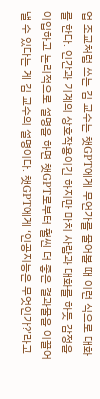업 조교처럼 쓰는 김 교수는 챗GPT에게 무언가를 물어볼 때 이런 식으로 대화를 한다. 인간과 기계의 상호작용이긴 하지만 마치 사람과 대화를 하듯 감정을 이입하고 논리적으로 설명을 하면 챗GPT로부터 훨씬 더 좋은 결과물을 이끌어 낼 수 있다는 게 김 교수의 설명이다. 챗GPT에게 ‘인공지능은 무엇인가?’라고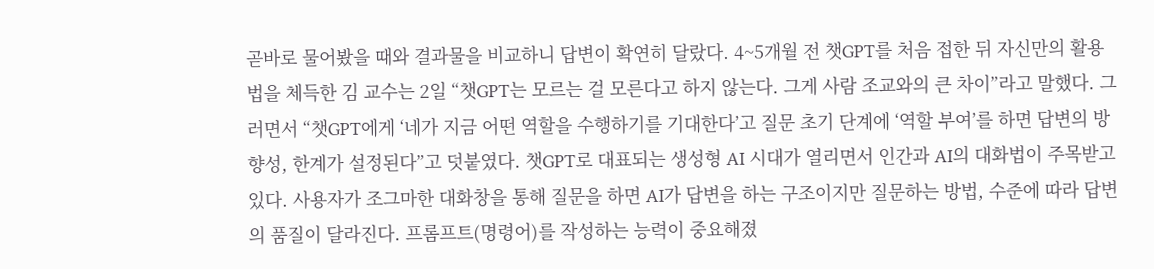곧바로 물어봤을 때와 결과물을 비교하니 답변이 확연히 달랐다. 4~5개월 전 챗GPT를 처음 접한 뒤 자신만의 활용법을 체득한 김 교수는 2일 “챗GPT는 모르는 걸 모른다고 하지 않는다. 그게 사람 조교와의 큰 차이”라고 말했다. 그러면서 “챗GPT에게 ‘네가 지금 어떤 역할을 수행하기를 기대한다’고 질문 초기 단계에 ‘역할 부여’를 하면 답변의 방향성, 한계가 설정된다”고 덧붙였다. 챗GPT로 대표되는 생성형 AI 시대가 열리면서 인간과 AI의 대화법이 주목받고 있다. 사용자가 조그마한 대화창을 통해 질문을 하면 AI가 답변을 하는 구조이지만 질문하는 방법, 수준에 따라 답변의 품질이 달라진다. 프롬프트(명령어)를 작성하는 능력이 중요해졌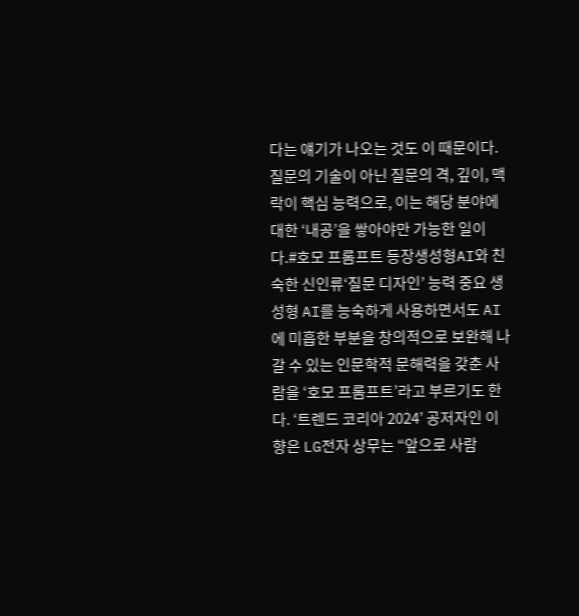다는 얘기가 나오는 것도 이 때문이다. 질문의 기술이 아닌 질문의 격, 깊이, 맥락이 핵심 능력으로, 이는 해당 분야에 대한 ‘내공’을 쌓아야만 가능한 일이다.#호모 프롬프트 등장생성형AI와 친숙한 신인류‘질문 디자인’ 능력 중요 생성형 AI를 능숙하게 사용하면서도 AI에 미흡한 부분을 창의적으로 보완해 나갈 수 있는 인문학적 문해력을 갖춘 사람을 ‘호모 프롬프트’라고 부르기도 한다. ‘트렌드 코리아 2024’ 공저자인 이향은 LG전자 상무는 “앞으로 사람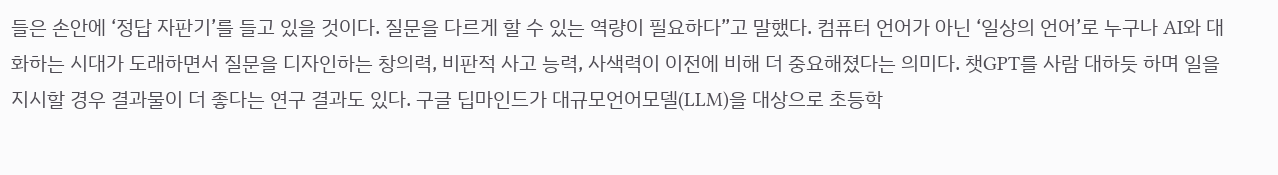들은 손안에 ‘정답 자판기’를 들고 있을 것이다. 질문을 다르게 할 수 있는 역량이 필요하다”고 말했다. 컴퓨터 언어가 아닌 ‘일상의 언어’로 누구나 AI와 대화하는 시대가 도래하면서 질문을 디자인하는 창의력, 비판적 사고 능력, 사색력이 이전에 비해 더 중요해졌다는 의미다. 챗GPT를 사람 대하듯 하며 일을 지시할 경우 결과물이 더 좋다는 연구 결과도 있다. 구글 딥마인드가 대규모언어모델(LLM)을 대상으로 초등학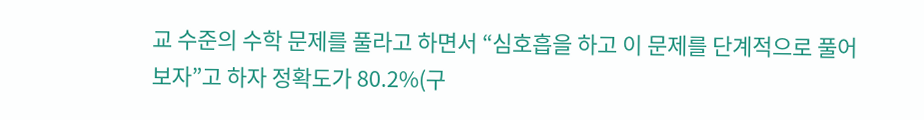교 수준의 수학 문제를 풀라고 하면서 “심호흡을 하고 이 문제를 단계적으로 풀어 보자”고 하자 정확도가 80.2%(구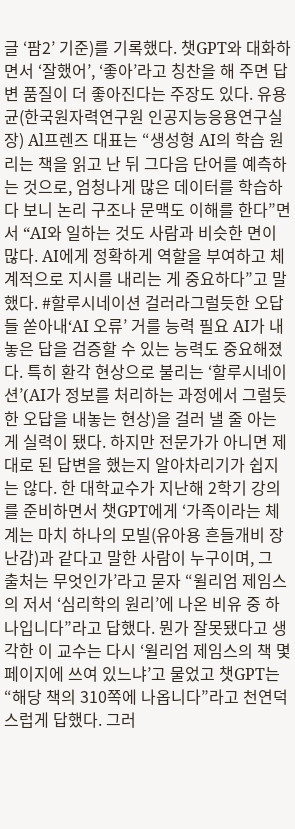글 ‘팜2’ 기준)를 기록했다. 챗GPT와 대화하면서 ‘잘했어’, ‘좋아’라고 칭찬을 해 주면 답변 품질이 더 좋아진다는 주장도 있다. 유용균(한국원자력연구원 인공지능응용연구실장) Al프렌즈 대표는 “생성형 AI의 학습 원리는 책을 읽고 난 뒤 그다음 단어를 예측하는 것으로, 엄청나게 많은 데이터를 학습하다 보니 논리 구조나 문맥도 이해를 한다”면서 “AI와 일하는 것도 사람과 비슷한 면이 많다. AI에게 정확하게 역할을 부여하고 체계적으로 지시를 내리는 게 중요하다”고 말했다. #할루시네이션 걸러라그럴듯한 오답들 쏟아내‘AI 오류’ 거를 능력 필요 AI가 내놓은 답을 검증할 수 있는 능력도 중요해졌다. 특히 환각 현상으로 불리는 ‘할루시네이션’(AI가 정보를 처리하는 과정에서 그럴듯한 오답을 내놓는 현상)을 걸러 낼 줄 아는 게 실력이 됐다. 하지만 전문가가 아니면 제대로 된 답변을 했는지 알아차리기가 쉽지는 않다. 한 대학교수가 지난해 2학기 강의를 준비하면서 챗GPT에게 ‘가족이라는 체계는 마치 하나의 모빌(유아용 흔들개비 장난감)과 같다고 말한 사람이 누구이며, 그 출처는 무엇인가’라고 묻자 “윌리엄 제임스의 저서 ‘심리학의 원리’에 나온 비유 중 하나입니다”라고 답했다. 뭔가 잘못됐다고 생각한 이 교수는 다시 ‘윌리엄 제임스의 책 몇 페이지에 쓰여 있느냐’고 물었고 챗GPT는 “해당 책의 310쪽에 나옵니다”라고 천연덕스럽게 답했다. 그러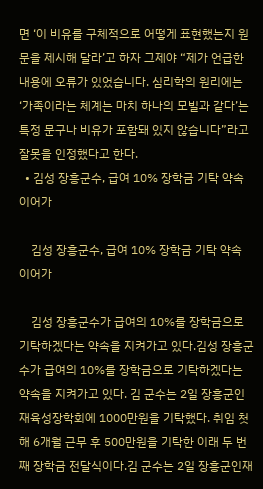면 ‘이 비유를 구체적으로 어떻게 표현했는지 원문을 제시해 달라’고 하자 그제야 “제가 언급한 내용에 오류가 있었습니다. 심리학의 원리에는 ‘가족이라는 체계는 마치 하나의 모빌과 같다’는 특정 문구나 비유가 포함돼 있지 않습니다”라고 잘못을 인정했다고 한다.
  • 김성 장흥군수, 급여 10% 장학금 기탁 약속 이어가

    김성 장흥군수, 급여 10% 장학금 기탁 약속 이어가

    김성 장흥군수가 급여의 10%를 장학금으로 기탁하겠다는 약속을 지켜가고 있다.김성 장흥군수가 급여의 10%를 장학금으로 기탁하겠다는 약속을 지켜가고 있다. 김 군수는 2일 장흥군인재육성장학회에 1000만원을 기탁했다. 취임 첫 해 6개월 근무 후 500만원을 기탁한 이래 두 번째 장학금 전달식이다.김 군수는 2일 장흥군인재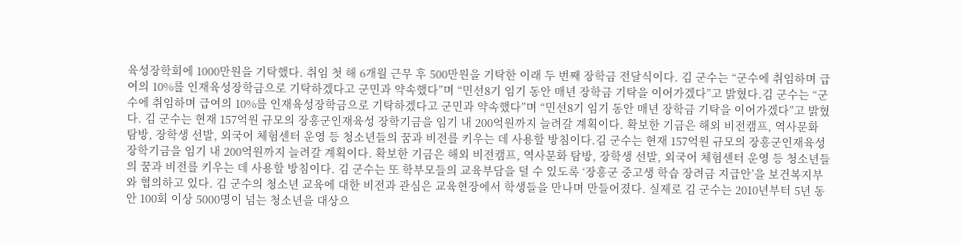육성장학회에 1000만원을 기탁했다. 취임 첫 해 6개월 근무 후 500만원을 기탁한 이래 두 번째 장학금 전달식이다. 김 군수는 “군수에 취임하며 급여의 10%를 인재육성장학금으로 기탁하겠다고 군민과 약속했다”며 “민선8기 임기 동안 매년 장학금 기탁을 이어가겠다”고 밝혔다.김 군수는 “군수에 취임하며 급여의 10%를 인재육성장학금으로 기탁하겠다고 군민과 약속했다”며 “민선8기 임기 동안 매년 장학금 기탁을 이어가겠다”고 밝혔다. 김 군수는 현재 157억원 규모의 장흥군인재육성 장학기금을 임기 내 200억원까지 늘려갈 계획이다. 확보한 기금은 해외 비전캠프, 역사문화 탐방, 장학생 선발, 외국어 체험센터 운영 등 청소년들의 꿈과 비전를 키우는 데 사용할 방침이다.김 군수는 현재 157억원 규모의 장흥군인재육성 장학기금을 임기 내 200억원까지 늘려갈 계획이다. 확보한 기금은 해외 비전캠프, 역사문화 탐방, 장학생 선발, 외국어 체험센터 운영 등 청소년들의 꿈과 비전를 키우는 데 사용할 방침이다. 김 군수는 또 학부모들의 교육부담을 덜 수 있도록 ‘장흥군 중고생 학습 장려금 지급안’을 보건복지부와 협의하고 있다. 김 군수의 청소년 교육에 대한 비전과 관심은 교육현장에서 학생들을 만나며 만들어졌다. 실제로 김 군수는 2010년부터 5년 동안 100회 이상 5000명이 넘는 청소년을 대상으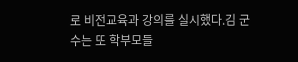로 비전교육과 강의를 실시했다.김 군수는 또 학부모들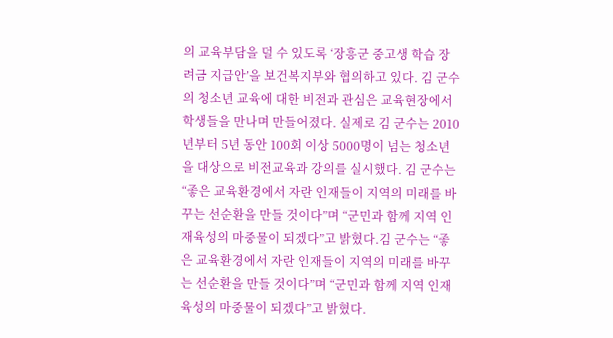의 교육부담을 덜 수 있도록 ‘장흥군 중고생 학습 장려금 지급안’을 보건복지부와 협의하고 있다. 김 군수의 청소년 교육에 대한 비전과 관심은 교육현장에서 학생들을 만나며 만들어졌다. 실제로 김 군수는 2010년부터 5년 동안 100회 이상 5000명이 넘는 청소년을 대상으로 비전교육과 강의를 실시했다. 김 군수는 “좋은 교육환경에서 자란 인재들이 지역의 미래를 바꾸는 선순환을 만들 것이다”며 “군민과 함께 지역 인재육성의 마중물이 되겠다”고 밝혔다.김 군수는 “좋은 교육환경에서 자란 인재들이 지역의 미래를 바꾸는 선순환을 만들 것이다”며 “군민과 함께 지역 인재육성의 마중물이 되겠다”고 밝혔다.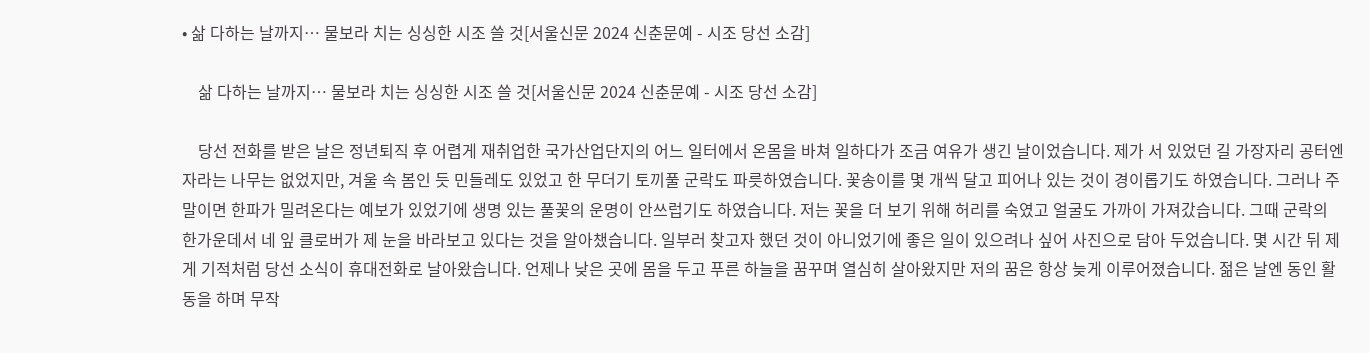• 삶 다하는 날까지… 물보라 치는 싱싱한 시조 쓸 것[서울신문 2024 신춘문예 - 시조 당선 소감]

    삶 다하는 날까지… 물보라 치는 싱싱한 시조 쓸 것[서울신문 2024 신춘문예 - 시조 당선 소감]

    당선 전화를 받은 날은 정년퇴직 후 어렵게 재취업한 국가산업단지의 어느 일터에서 온몸을 바쳐 일하다가 조금 여유가 생긴 날이었습니다. 제가 서 있었던 길 가장자리 공터엔 자라는 나무는 없었지만, 겨울 속 봄인 듯 민들레도 있었고 한 무더기 토끼풀 군락도 파릇하였습니다. 꽃송이를 몇 개씩 달고 피어나 있는 것이 경이롭기도 하였습니다. 그러나 주말이면 한파가 밀려온다는 예보가 있었기에 생명 있는 풀꽃의 운명이 안쓰럽기도 하였습니다. 저는 꽃을 더 보기 위해 허리를 숙였고 얼굴도 가까이 가져갔습니다. 그때 군락의 한가운데서 네 잎 클로버가 제 눈을 바라보고 있다는 것을 알아챘습니다. 일부러 찾고자 했던 것이 아니었기에 좋은 일이 있으려나 싶어 사진으로 담아 두었습니다. 몇 시간 뒤 제게 기적처럼 당선 소식이 휴대전화로 날아왔습니다. 언제나 낮은 곳에 몸을 두고 푸른 하늘을 꿈꾸며 열심히 살아왔지만 저의 꿈은 항상 늦게 이루어졌습니다. 젊은 날엔 동인 활동을 하며 무작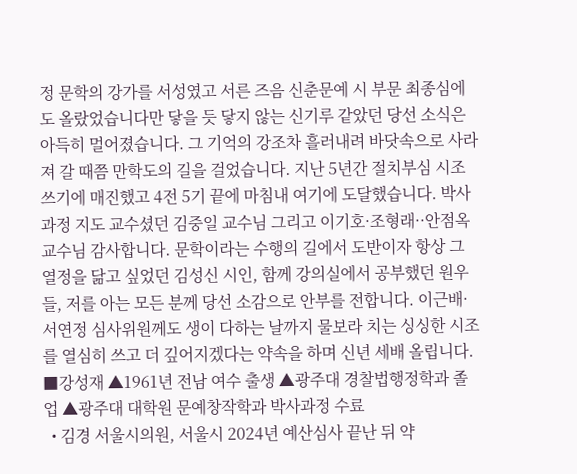정 문학의 강가를 서성였고 서른 즈음 신춘문예 시 부문 최종심에도 올랐었습니다만 닿을 듯 닿지 않는 신기루 같았던 당선 소식은 아득히 멀어졌습니다. 그 기억의 강조차 흘러내려 바닷속으로 사라져 갈 때쯤 만학도의 길을 걸었습니다. 지난 5년간 절치부심 시조 쓰기에 매진했고 4전 5기 끝에 마침내 여기에 도달했습니다. 박사과정 지도 교수셨던 김중일 교수님 그리고 이기호·조형래··안점옥 교수님 감사합니다. 문학이라는 수행의 길에서 도반이자 항상 그 열정을 닮고 싶었던 김성신 시인, 함께 강의실에서 공부했던 원우들, 저를 아는 모든 분께 당선 소감으로 안부를 전합니다. 이근배·서연정 심사위원께도 생이 다하는 날까지 물보라 치는 싱싱한 시조를 열심히 쓰고 더 깊어지겠다는 약속을 하며 신년 세배 올립니다. ■강성재 ▲1961년 전남 여수 출생 ▲광주대 경찰법행정학과 졸업 ▲광주대 대학원 문예창작학과 박사과정 수료
  • 김경 서울시의원, 서울시 2024년 예산심사 끝난 뒤 약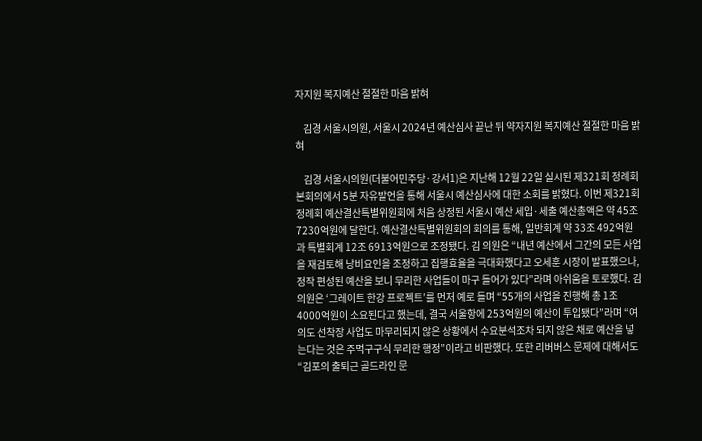자지원 복지예산 절절한 마음 밝혀

    김경 서울시의원, 서울시 2024년 예산심사 끝난 뒤 약자지원 복지예산 절절한 마음 밝혀

    김경 서울시의원(더불어민주당·강서1)은 지난해 12월 22일 실시된 제321회 정례회 본회의에서 5분 자유발언을 통해 서울시 예산심사에 대한 소회를 밝혔다. 이번 제321회 정례회 예산결산특별위원회에 처음 상정된 서울시 예산 세입·세출 예산총액은 약 45조 7230억원에 달한다. 예산결산특별위원회의 회의를 통해, 일반회계 약 33조 492억원과 특별회계 12조 6913억원으로 조정됐다. 김 의원은 “내년 예산에서 그간의 모든 사업을 재검토해 낭비요인을 조정하고 집행효율을 극대화했다고 오세훈 시장이 발표했으나, 정작 편성된 예산을 보니 무리한 사업들이 마구 들어가 있다”라며 아쉬움을 토로했다. 김 의원은 ‘그레이트 한강 프로젝트’를 먼저 예로 들며 “55개의 사업을 진행해 총 1조 4000억원이 소요된다고 했는데, 결국 서울항에 253억원의 예산이 투입됐다”라며 “여의도 선착장 사업도 마무리되지 않은 상황에서 수요분석조차 되지 않은 채로 예산을 넣는다는 것은 주먹구구식 무리한 행정”이라고 비판했다. 또한 리버버스 문제에 대해서도 “김포의 출퇴근 골드라인 문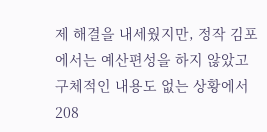제 해결을 내세웠지만, 정작 김포에서는 예산편성을 하지 않았고 구체적인 내용도 없는 상황에서 208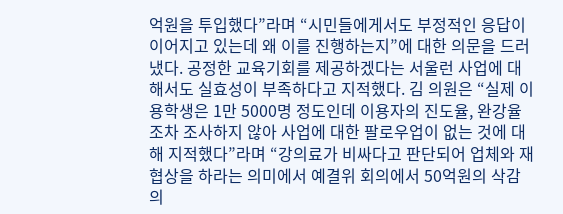억원을 투입했다”라며 “시민들에게서도 부정적인 응답이 이어지고 있는데 왜 이를 진행하는지”에 대한 의문을 드러냈다. 공정한 교육기회를 제공하겠다는 서울런 사업에 대해서도 실효성이 부족하다고 지적했다. 김 의원은 “실제 이용학생은 1만 5000명 정도인데 이용자의 진도율, 완강율 조차 조사하지 않아 사업에 대한 팔로우업이 없는 것에 대해 지적했다”라며 “강의료가 비싸다고 판단되어 업체와 재협상을 하라는 의미에서 예결위 회의에서 50억원의 삭감의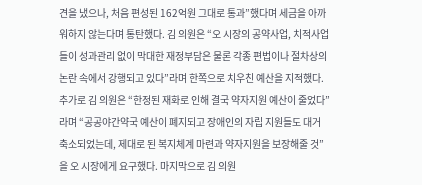견을 냈으나, 처음 편성된 162억원 그대로 통과”했다며 세금을 아까워하지 않는다며 통탄했다. 김 의원은 “오 시장의 공약사업, 치적사업들이 성과관리 없이 막대한 재정부담은 물론 각종 편법이나 절차상의 논란 속에서 강행되고 있다”라며 한쪽으로 치우친 예산을 지적했다. 추가로 김 의원은 “한정된 재화로 인해 결국 약자지원 예산이 줄었다”라며 “공공야간약국 예산이 폐지되고 장애인의 자립 지원들도 대거 축소되었는데, 제대로 된 복지체계 마련과 약자지원을 보장해줄 것”을 오 시장에게 요구했다. 마지막으로 김 의원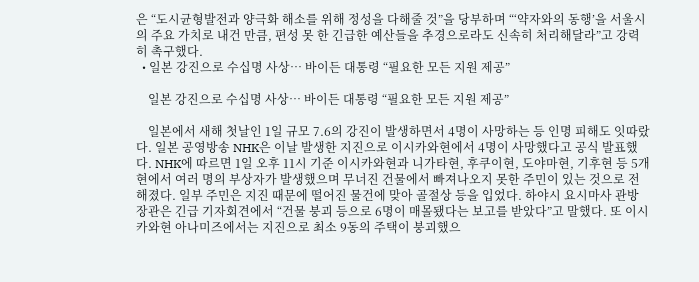은 “도시균형발전과 양극화 해소를 위해 정성을 다해줄 것”을 당부하며 “‘약자와의 동행’을 서울시의 주요 가치로 내건 만큼, 편성 못 한 긴급한 예산들을 추경으로라도 신속히 처리해달라”고 강력히 촉구했다.
  • 일본 강진으로 수십명 사상… 바이든 대통령 “필요한 모든 지원 제공”

    일본 강진으로 수십명 사상… 바이든 대통령 “필요한 모든 지원 제공”

    일본에서 새해 첫날인 1일 규모 7.6의 강진이 발생하면서 4명이 사망하는 등 인명 피해도 잇따랐다. 일본 공영방송 NHK은 이날 발생한 지진으로 이시카와현에서 4명이 사망했다고 공식 발표했다. NHK에 따르면 1일 오후 11시 기준 이시카와현과 니가타현, 후쿠이현, 도야마현, 기후현 등 5개 현에서 여러 명의 부상자가 발생했으며 무너진 건물에서 빠져나오지 못한 주민이 있는 것으로 전해졌다. 일부 주민은 지진 때문에 떨어진 물건에 맞아 골절상 등을 입었다. 하야시 요시마사 관방장관은 긴급 기자회견에서 “건물 붕괴 등으로 6명이 매몰됐다는 보고를 받았다”고 말했다. 또 이시카와현 아나미즈에서는 지진으로 최소 9동의 주택이 붕괴했으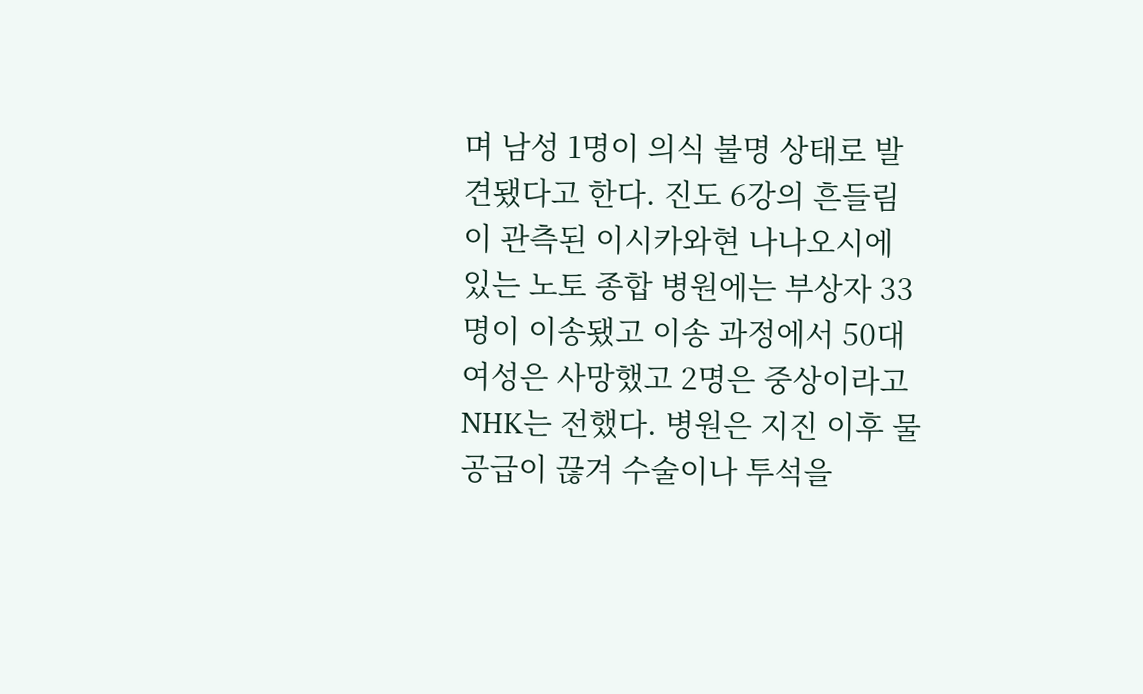며 남성 1명이 의식 불명 상태로 발견됐다고 한다. 진도 6강의 흔들림이 관측된 이시카와현 나나오시에 있는 노토 종합 병원에는 부상자 33명이 이송됐고 이송 과정에서 50대 여성은 사망했고 2명은 중상이라고 NHK는 전했다. 병원은 지진 이후 물 공급이 끊겨 수술이나 투석을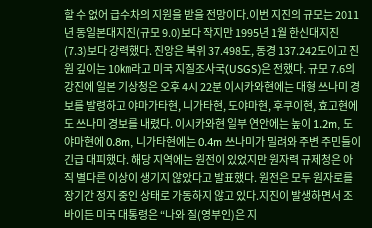할 수 없어 급수차의 지원을 받을 전망이다.이번 지진의 규모는 2011년 동일본대지진(규모 9.0)보다 작지만 1995년 1월 한신대지진(7.3)보다 강력했다. 진앙은 북위 37.498도, 동경 137.242도이고 진원 깊이는 10㎞라고 미국 지질조사국(USGS)은 전했다. 규모 7.6의 강진에 일본 기상청은 오후 4시 22분 이시카와현에는 대형 쓰나미 경보를 발령하고 야마가타현, 니가타현, 도야마현, 후쿠이현, 효고현에도 쓰나미 경보를 내렸다. 이시카와현 일부 연안에는 높이 1.2m, 도야마현에 0.8m, 니가타현에는 0.4m 쓰나미가 밀려와 주변 주민들이 긴급 대피했다. 해당 지역에는 원전이 있었지만 원자력 규제청은 아직 별다른 이상이 생기지 않았다고 발표했다. 원전은 모두 원자로를 장기간 정지 중인 상태로 가동하지 않고 있다.지진이 발생하면서 조 바이든 미국 대통령은 “나와 질(영부인)은 지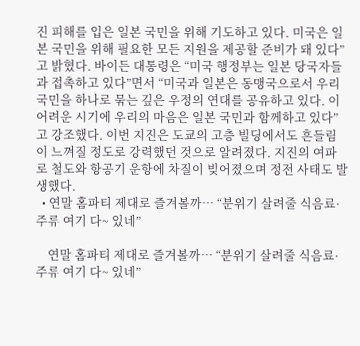진 피해를 입은 일본 국민을 위해 기도하고 있다. 미국은 일본 국민을 위해 필요한 모든 지원을 제공할 준비가 돼 있다”고 밝혔다. 바이든 대통령은 “미국 행정부는 일본 당국자들과 접촉하고 있다”면서 “미국과 일본은 동맹국으로서 우리 국민을 하나로 묶는 깊은 우정의 연대를 공유하고 있다. 이 어려운 시기에 우리의 마음은 일본 국민과 함께하고 있다”고 강조했다. 이번 지진은 도쿄의 고층 빌딩에서도 흔들림이 느껴질 정도로 강력했던 것으로 알려졌다. 지진의 여파로 철도와 항공기 운항에 차질이 빚어졌으며 정전 사태도 발생했다.
  • 연말 홈파티 제대로 즐겨볼까… “분위기 살려줄 식음료·주류 여기 다~ 있네”

    연말 홈파티 제대로 즐겨볼까… “분위기 살려줄 식음료·주류 여기 다~ 있네”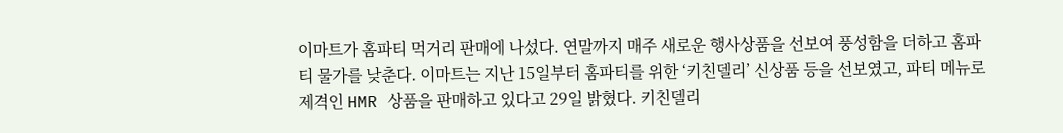이마트가 홈파티 먹거리 판매에 나섰다. 연말까지 매주 새로운 행사상품을 선보여 풍성함을 더하고 홈파티 물가를 낮춘다. 이마트는 지난 15일부터 홈파티를 위한 ‘키친델리’ 신상품 등을 선보였고, 파티 메뉴로 제격인 HMR 상품을 판매하고 있다고 29일 밝혔다. 키친델리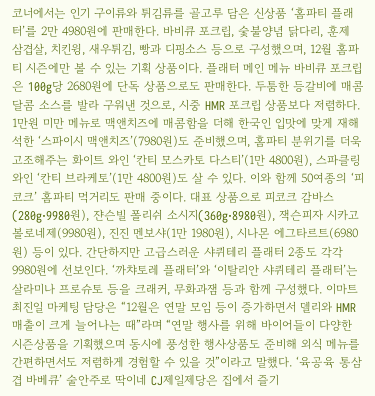코너에서는 인기 구이류와 튀김류를 골고루 담은 신상품 ‘홈파티 플래터’를 2만 4980원에 판매한다. 바비큐 포크립, 숯불양념 닭다리, 훈제 삼겹살, 치킨윙, 새우튀김, 빵과 디핑소스 등으로 구성했으며, 12월 홈파티 시즌에만 볼 수 있는 기획 상품이다. 플래터 메인 메뉴 바비큐 포크립은 100g당 2680원에 단독 상품으로도 판매한다. 두툼한 등갈비에 매콤달콤 소스를 발라 구워낸 것으로, 시중 HMR 포크립 상품보다 저렴하다. 1만원 미만 메뉴로 맥앤치즈에 매콤함을 더해 한국인 입맛에 맞게 재해석한 ‘스파이시 맥앤치즈’(7980원)도 준비했으며, 홈파티 분위기를 더욱 고조해주는 화이트 와인 ‘칸티 모스카토 다스티’(1만 4800원), 스파클링와인 ‘칸티 브라케토’(1만 4800원)도 살 수 있다. 이와 함께 50여종의 ‘피코크’ 홈파티 먹거리도 판매 중이다. 대표 상품으로 피코크 감바스(280g·9980원), 쟌슨빌 폴리쉬 소시지(360g·8980원), 잭슨피자 시카고 볼로네제(9980원), 진진 멘보샤(1만 1980원), 시나몬 에그타르트(6980원) 등이 있다. 간단하지만 고급스러운 샤퀴테리 플래터 2종도 각각 9980원에 선보인다. ‘까챠토레 플래터’와 ‘이탈리안 샤퀴테리 플래터’는 살라미나 프로슈토 등을 크래커, 무화과잼 등과 함께 구성했다. 이마트 최진일 마케팅 담당은 “12월은 연말 모임 등이 증가하면서 델리와 HMR 매출이 크게 늘어나는 때”라며 “연말 행사를 위해 바이어들이 다양한 시즌상품을 기획했으며 동시에 풍성한 행사상품도 준비해 외식 메뉴를 간편하면서도 저렴하게 경험할 수 있을 것”이라고 말했다. ‘육공육 통삼겹 바베큐’ 술안주로 딱이네 CJ제일제당은 집에서 즐기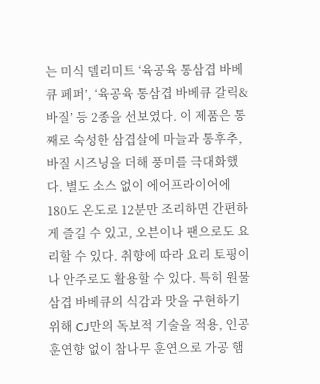는 미식 델리미트 ‘육공육 통삼겹 바베큐 페퍼’, ‘육공육 통삼겹 바베큐 갈릭&바질’ 등 2종을 선보였다. 이 제품은 통째로 숙성한 삼겹살에 마늘과 통후추, 바질 시즈닝을 더해 풍미를 극대화했다. 별도 소스 없이 에어프라이어에 180도 온도로 12분만 조리하면 간편하게 즐길 수 있고, 오븐이나 팬으로도 요리할 수 있다. 취향에 따라 요리 토핑이나 안주로도 활용할 수 있다. 특히 원물 삼겹 바베큐의 식감과 맛을 구현하기 위해 CJ만의 독보적 기술을 적용, 인공 훈연향 없이 참나무 훈연으로 가공 햄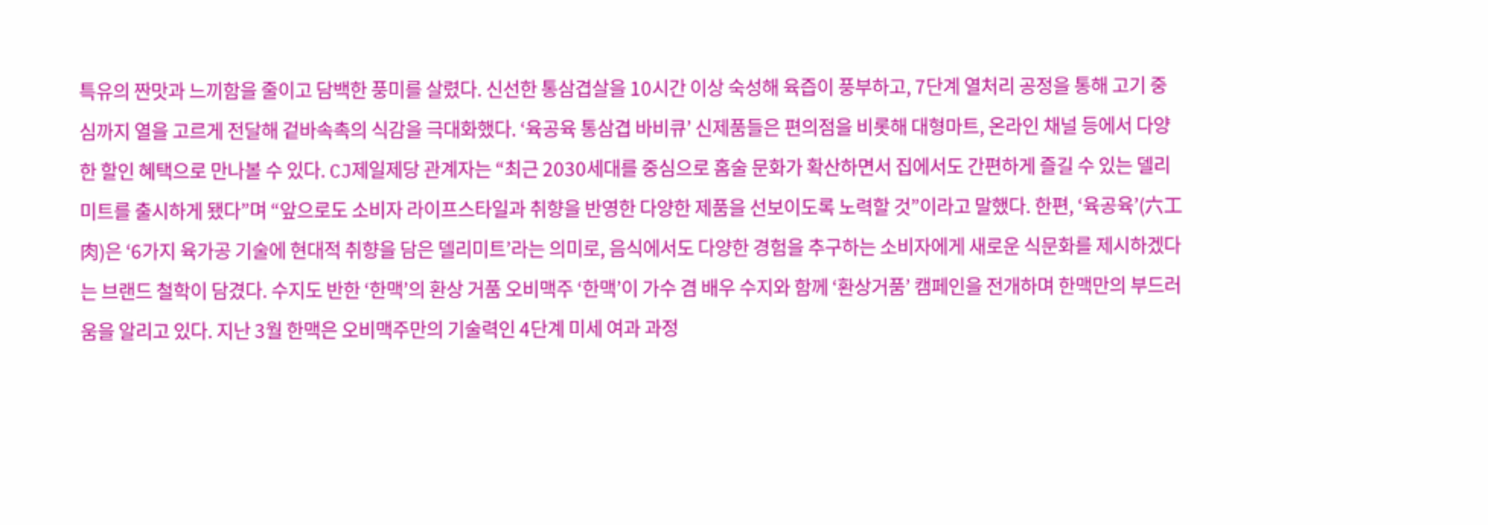특유의 짠맛과 느끼함을 줄이고 담백한 풍미를 살렸다. 신선한 통삼겹살을 10시간 이상 숙성해 육즙이 풍부하고, 7단계 열처리 공정을 통해 고기 중심까지 열을 고르게 전달해 겉바속촉의 식감을 극대화했다. ‘육공육 통삼겹 바비큐’ 신제품들은 편의점을 비롯해 대형마트, 온라인 채널 등에서 다양한 할인 혜택으로 만나볼 수 있다. CJ제일제당 관계자는 “최근 2030세대를 중심으로 홈술 문화가 확산하면서 집에서도 간편하게 즐길 수 있는 델리미트를 출시하게 됐다”며 “앞으로도 소비자 라이프스타일과 취향을 반영한 다양한 제품을 선보이도록 노력할 것”이라고 말했다. 한편, ‘육공육’(六工肉)은 ‘6가지 육가공 기술에 현대적 취향을 담은 델리미트’라는 의미로, 음식에서도 다양한 경험을 추구하는 소비자에게 새로운 식문화를 제시하겠다는 브랜드 철학이 담겼다. 수지도 반한 ‘한맥’의 환상 거품 오비맥주 ‘한맥’이 가수 겸 배우 수지와 함께 ‘환상거품’ 캠페인을 전개하며 한맥만의 부드러움을 알리고 있다. 지난 3월 한맥은 오비맥주만의 기술력인 4단계 미세 여과 과정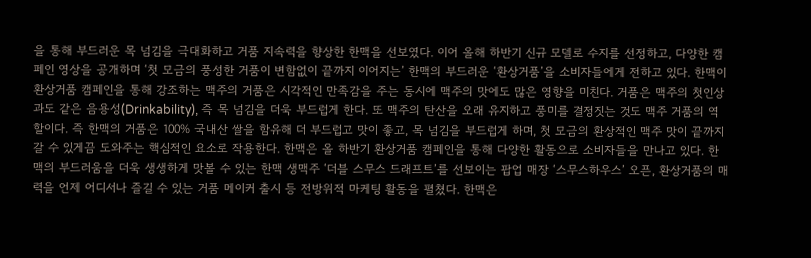을 통해 부드러운 목 넘김을 극대화하고 거품 지속력을 향상한 한맥을 선보였다. 이어 올해 하반기 신규 모델로 수지를 선정하고, 다양한 캠페인 영상을 공개하며 ‘첫 모금의 풍성한 거품이 변함없이 끝까지 이어지는’ 한맥의 부드러운 ‘환상거품’을 소비자들에게 전하고 있다. 한맥이 환상거품 캠페인을 통해 강조하는 맥주의 거품은 시각적인 만족감을 주는 동시에 맥주의 맛에도 많은 영향을 미친다. 거품은 맥주의 첫인상과도 같은 음용성(Drinkability), 즉 목 넘김을 더욱 부드럽게 한다. 또 맥주의 탄산을 오래 유지하고 풍미를 결정짓는 것도 맥주 거품의 역할이다. 즉 한맥의 거품은 100% 국내산 쌀을 함유해 더 부드럽고 맛이 좋고, 목 넘김을 부드럽게 하며, 첫 모금의 환상적인 맥주 맛이 끝까지 갈 수 있게끔 도와주는 핵심적인 요소로 작용한다. 한맥은 올 하반기 환상거품 캠페인을 통해 다양한 활동으로 소비자들을 만나고 있다. 한맥의 부드러움을 더욱 생생하게 맛볼 수 있는 한맥 생맥주 ‘더블 스무스 드래프트’를 선보이는 팝업 매장 ‘스무스하우스’ 오픈, 환상거품의 매력을 언제 어디서나 즐길 수 있는 거품 메이커 출시 등 전방위적 마케팅 활동을 펼쳤다. 한맥은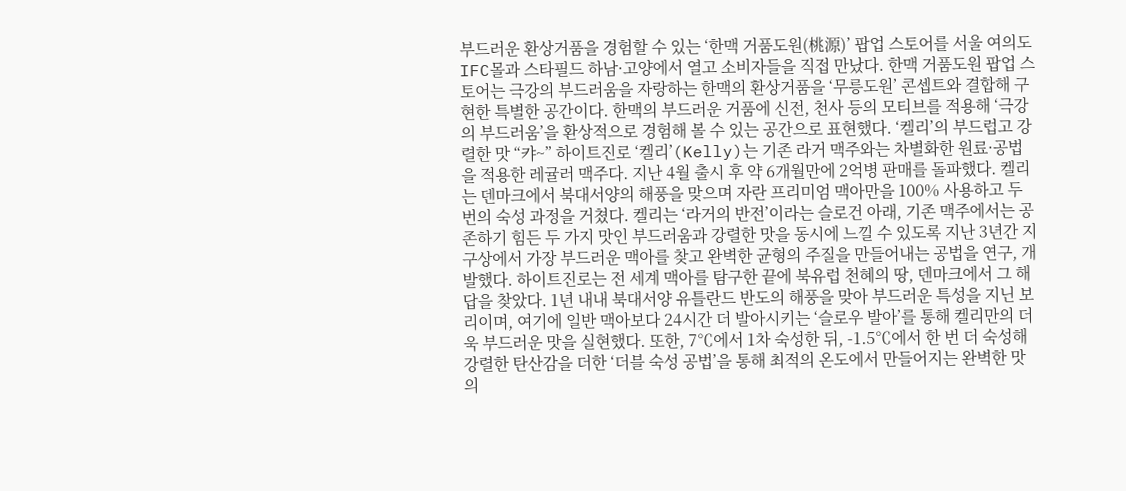부드러운 환상거품을 경험할 수 있는 ‘한맥 거품도원(桃源)’ 팝업 스토어를 서울 여의도 IFC몰과 스타필드 하남·고양에서 열고 소비자들을 직접 만났다. 한맥 거품도원 팝업 스토어는 극강의 부드러움을 자랑하는 한맥의 환상거품을 ‘무릉도원’ 콘셉트와 결합해 구현한 특별한 공간이다. 한맥의 부드러운 거품에 신전, 천사 등의 모티브를 적용해 ‘극강의 부드러움’을 환상적으로 경험해 볼 수 있는 공간으로 표현했다. ‘켈리’의 부드럽고 강렬한 맛 “캬~” 하이트진로 ‘켈리’(Kelly)는 기존 라거 맥주와는 차별화한 원료·공법을 적용한 레귤러 맥주다. 지난 4월 출시 후 약 6개월만에 2억병 판매를 돌파했다. 켈리는 덴마크에서 북대서양의 해풍을 맞으며 자란 프리미엄 맥아만을 100% 사용하고 두 번의 숙성 과정을 거쳤다. 켈리는 ‘라거의 반전’이라는 슬로건 아래, 기존 맥주에서는 공존하기 힘든 두 가지 맛인 부드러움과 강렬한 맛을 동시에 느낄 수 있도록 지난 3년간 지구상에서 가장 부드러운 맥아를 찾고 완벽한 균형의 주질을 만들어내는 공법을 연구, 개발했다. 하이트진로는 전 세계 맥아를 탐구한 끝에 북유럽 천혜의 땅, 덴마크에서 그 해답을 찾았다. 1년 내내 북대서양 유틀란드 반도의 해풍을 맞아 부드러운 특성을 지닌 보리이며, 여기에 일반 맥아보다 24시간 더 발아시키는 ‘슬로우 발아’를 통해 켈리만의 더욱 부드러운 맛을 실현했다. 또한, 7℃에서 1차 숙성한 뒤, -1.5℃에서 한 번 더 숙성해 강렬한 탄산감을 더한 ‘더블 숙성 공법’을 통해 최적의 온도에서 만들어지는 완벽한 맛의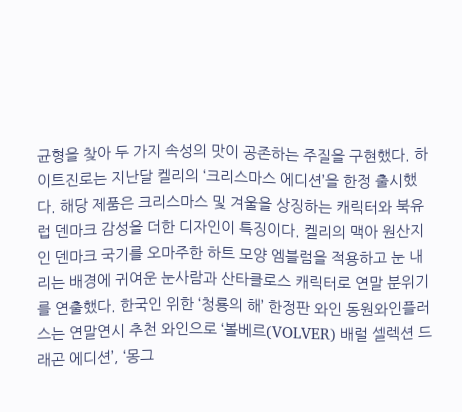균형을 찾아 두 가지 속성의 맛이 공존하는 주질을 구현했다. 하이트진로는 지난달 켈리의 ‘크리스마스 에디션’을 한정 출시했다. 해당 제품은 크리스마스 및 겨울을 상징하는 캐릭터와 북유럽 덴마크 감성을 더한 디자인이 특징이다. 켈리의 맥아 원산지인 덴마크 국기를 오마주한 하트 모양 엠블럼을 적용하고 눈 내리는 배경에 귀여운 눈사람과 산타클로스 캐릭터로 연말 분위기를 연출했다. 한국인 위한 ‘청룡의 해’ 한정판 와인 동원와인플러스는 연말연시 추천 와인으로 ‘볼베르(VOLVER) 배럴 셀렉션 드래곤 에디션’, ‘몽그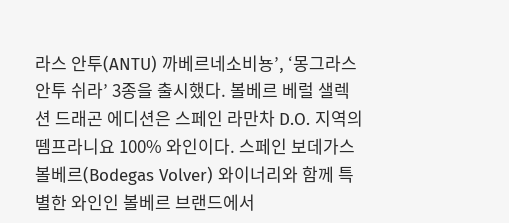라스 안투(ANTU) 까베르네소비뇽’, ‘몽그라스 안투 쉬라’ 3종을 출시했다. 볼베르 베럴 샐렉션 드래곤 에디션은 스페인 라만차 D.O. 지역의 뗌프라니요 100% 와인이다. 스페인 보데가스 볼베르(Bodegas Volver) 와이너리와 함께 특별한 와인인 볼베르 브랜드에서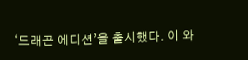‘드래곤 에디션’을 출시했다. 이 와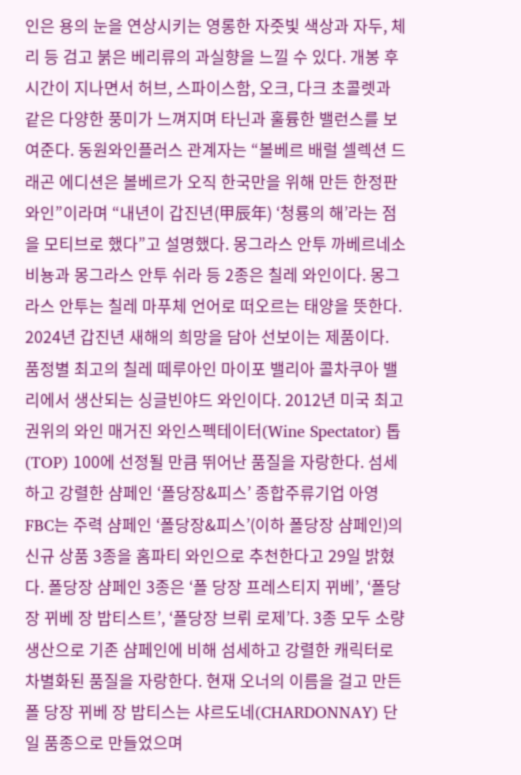인은 용의 눈을 연상시키는 영롱한 자줏빛 색상과 자두, 체리 등 검고 붉은 베리류의 과실향을 느낄 수 있다. 개봉 후 시간이 지나면서 허브, 스파이스함, 오크, 다크 초콜렛과 같은 다양한 풍미가 느껴지며 타닌과 훌륭한 밸런스를 보여준다. 동원와인플러스 관계자는 “볼베르 배럴 셀렉션 드래곤 에디션은 볼베르가 오직 한국만을 위해 만든 한정판 와인”이라며 “내년이 갑진년(甲辰年) ‘청룡의 해’라는 점을 모티브로 했다”고 설명했다. 몽그라스 안투 까베르네소비뇽과 몽그라스 안투 쉬라 등 2종은 칠레 와인이다. 몽그라스 안투는 칠레 마푸체 언어로 떠오르는 태양을 뜻한다. 2024년 갑진년 새해의 희망을 담아 선보이는 제품이다. 품정별 최고의 칠레 떼루아인 마이포 밸리아 콜차쿠아 밸리에서 생산되는 싱글빈야드 와인이다. 2012년 미국 최고 권위의 와인 매거진 와인스펙테이터(Wine Spectator) 톱(TOP) 100에 선정될 만큼 뛰어난 품질을 자랑한다. 섬세하고 강렬한 샴페인 ‘폴당장&피스’ 종합주류기업 아영FBC는 주력 샴페인 ‘폴당장&피스’(이하 폴당장 샴페인)의 신규 상품 3종을 홈파티 와인으로 추천한다고 29일 밝혔다. 폴당장 샴페인 3종은 ‘폴 당장 프레스티지 뀌베’, ‘폴당장 뀌베 장 밥티스트’, ‘폴당장 브뤼 로제’다. 3종 모두 소량생산으로 기존 샴페인에 비해 섬세하고 강렬한 캐릭터로 차별화된 품질을 자랑한다. 현재 오너의 이름을 걸고 만든 폴 당장 뀌베 장 밥티스는 샤르도네(CHARDONNAY) 단일 품종으로 만들었으며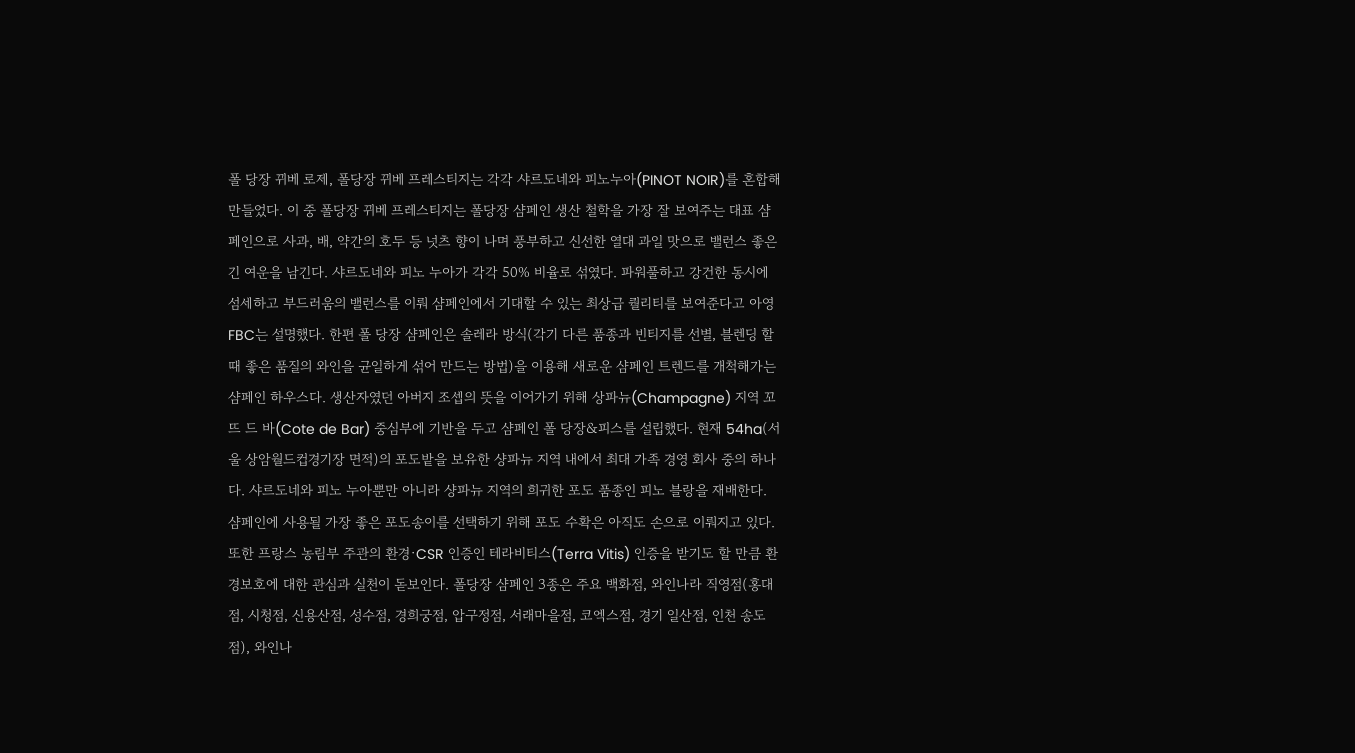폴 당장 뀌베 로제, 폴당장 뀌베 프레스티지는 각각 샤르도네와 피노누아(PINOT NOIR)를 혼합해 만들었다. 이 중 폴당장 뀌베 프레스티지는 폴당장 샴페인 생산 철학을 가장 잘 보여주는 대표 샴페인으로 사과, 배, 약간의 호두 등 넛츠 향이 나며 풍부하고 신선한 열대 과일 맛으로 밸런스 좋은 긴 여운을 남긴다. 샤르도네와 피노 누아가 각각 50% 비율로 섞였다. 파워풀하고 강건한 동시에 섬세하고 부드러움의 밸런스를 이뤄 샴페인에서 기대할 수 있는 최상급 퀄리티를 보여준다고 아영FBC는 설명했다. 한편 폴 당장 샴페인은 솔레라 방식(각기 다른 품종과 빈티지를 선별, 블렌딩 할 때 좋은 품질의 와인을 균일하게 섞어 만드는 방법)을 이용해 새로운 샴페인 트렌드를 개척해가는 샴페인 하우스다. 생산자였던 아버지 조셉의 뜻을 이어가기 위해 상파뉴(Champagne) 지역 꼬뜨 드 바(Cote de Bar) 중심부에 기반을 두고 샴페인 폴 당장&피스를 설립했다. 현재 54ha(서울 상암월드컵경기장 면적)의 포도밭을 보유한 샹파뉴 지역 내에서 최대 가족 경영 회사 중의 하나다. 샤르도네와 피노 누아뿐만 아니라 샹파뉴 지역의 희귀한 포도 품종인 피노 블랑을 재배한다. 샴페인에 사용될 가장 좋은 포도송이를 선택하기 위해 포도 수확은 아직도 손으로 이뤄지고 있다. 또한 프랑스 농림부 주관의 환경·CSR 인증인 테라비티스(Terra Vitis) 인증을 받기도 할 만큼 환경보호에 대한 관심과 실천이 돋보인다. 폴당장 샴페인 3종은 주요 백화점, 와인나라 직영점(홍대점, 시청점, 신용산점, 성수점, 경희궁점, 압구정점, 서래마을점, 코엑스점, 경기 일산점, 인천 송도점), 와인나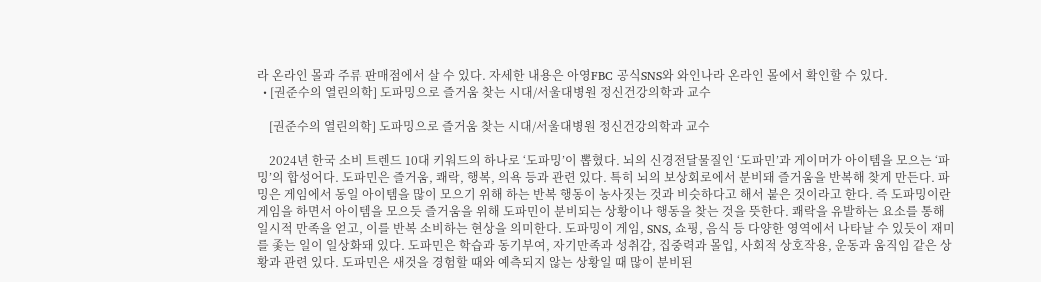라 온라인 몰과 주류 판매점에서 살 수 있다. 자세한 내용은 아영FBC 공식SNS와 와인나라 온라인 몰에서 확인할 수 있다.
  • [권준수의 열린의학] 도파밍으로 즐거움 찾는 시대/서울대병원 정신건강의학과 교수

    [권준수의 열린의학] 도파밍으로 즐거움 찾는 시대/서울대병원 정신건강의학과 교수

    2024년 한국 소비 트렌드 10대 키워드의 하나로 ‘도파밍’이 뽑혔다. 뇌의 신경전달물질인 ‘도파민’과 게이머가 아이템을 모으는 ‘파밍’의 합성어다. 도파민은 즐거움, 쾌락, 행복, 의욕 등과 관련 있다. 특히 뇌의 보상회로에서 분비돼 즐거움을 반복해 찾게 만든다. 파밍은 게임에서 동일 아이템을 많이 모으기 위해 하는 반복 행동이 농사짓는 것과 비슷하다고 해서 붙은 것이라고 한다. 즉 도파밍이란 게임을 하면서 아이템을 모으듯 즐거움을 위해 도파민이 분비되는 상황이나 행동을 찾는 것을 뜻한다. 쾌락을 유발하는 요소를 통해 일시적 만족을 얻고, 이를 반복 소비하는 현상을 의미한다. 도파밍이 게임, SNS, 쇼핑, 음식 등 다양한 영역에서 나타날 수 있듯이 재미를 좇는 일이 일상화돼 있다. 도파민은 학습과 동기부여, 자기만족과 성취감, 집중력과 몰입, 사회적 상호작용, 운동과 움직임 같은 상황과 관련 있다. 도파민은 새것을 경험할 때와 예측되지 않는 상황일 때 많이 분비된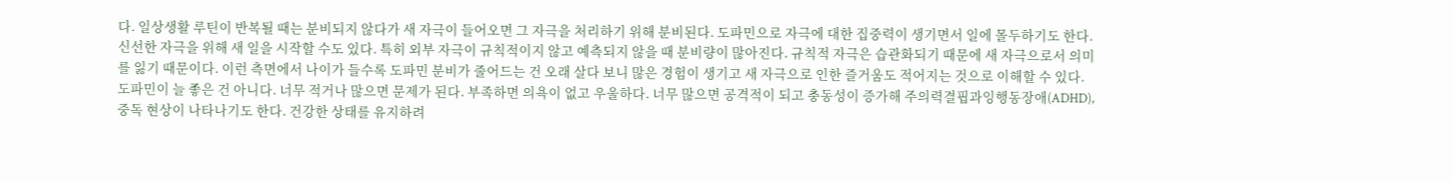다. 일상생활 루틴이 반복될 때는 분비되지 않다가 새 자극이 들어오면 그 자극을 처리하기 위해 분비된다. 도파민으로 자극에 대한 집중력이 생기면서 일에 몰두하기도 한다. 신선한 자극을 위해 새 일을 시작할 수도 있다. 특히 외부 자극이 규칙적이지 않고 예측되지 않을 때 분비량이 많아진다. 규칙적 자극은 습관화되기 때문에 새 자극으로서 의미를 잃기 때문이다. 이런 측면에서 나이가 들수록 도파민 분비가 줄어드는 건 오래 살다 보니 많은 경험이 생기고 새 자극으로 인한 즐거움도 적어지는 것으로 이해할 수 있다. 도파민이 늘 좋은 건 아니다. 너무 적거나 많으면 문제가 된다. 부족하면 의욕이 없고 우울하다. 너무 많으면 공격적이 되고 충동성이 증가해 주의력결핍과잉행동장애(ADHD), 중독 현상이 나타나기도 한다. 건강한 상태를 유지하려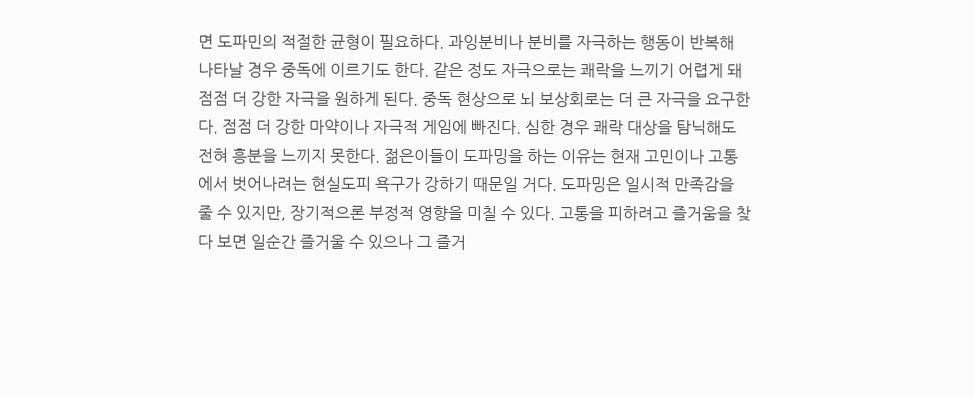면 도파민의 적절한 균형이 필요하다. 과잉분비나 분비를 자극하는 행동이 반복해 나타날 경우 중독에 이르기도 한다. 같은 정도 자극으로는 쾌락을 느끼기 어렵게 돼 점점 더 강한 자극을 원하게 된다. 중독 현상으로 뇌 보상회로는 더 큰 자극을 요구한다. 점점 더 강한 마약이나 자극적 게임에 빠진다. 심한 경우 쾌락 대상을 탐닉해도 전혀 흥분을 느끼지 못한다. 젊은이들이 도파밍을 하는 이유는 현재 고민이나 고통에서 벗어나려는 현실도피 욕구가 강하기 때문일 거다. 도파밍은 일시적 만족감을 줄 수 있지만, 장기적으론 부정적 영향을 미칠 수 있다. 고통을 피하려고 즐거움을 찾다 보면 일순간 즐거울 수 있으나 그 즐거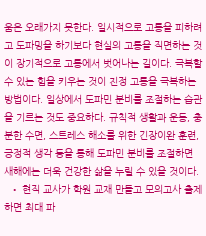움은 오래가지 못한다. 일시적으로 고통을 피하려고 도파밍을 하기보다 현실의 고통을 직면하는 것이 장기적으로 고통에서 벗어나는 길이다. 극복할 수 있는 힘을 키우는 것이 진정 고통을 극복하는 방법이다. 일상에서 도파민 분비를 조절하는 습관을 기르는 것도 중요하다. 규칙적 생활과 운동, 충분한 수면, 스트레스 해소를 위한 긴장이완 훈련, 긍정적 생각 등을 통해 도파민 분비를 조절하면 새해에는 더욱 건강한 삶을 누릴 수 있을 것이다.
  • 현직 교사가 학원 교재 만들고 모의고사 출제하면 최대 파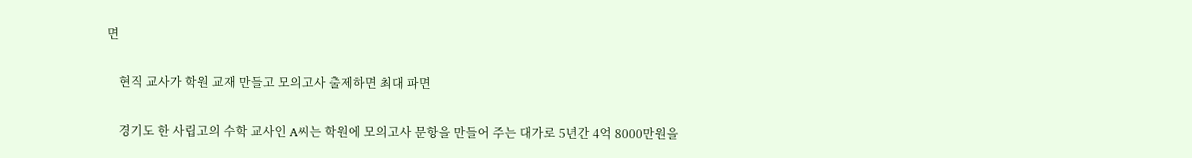면

    현직 교사가 학원 교재 만들고 모의고사 출제하면 최대 파면

    경기도 한 사립고의 수학 교사인 A씨는 학원에 모의고사 문항을 만들어 주는 대가로 5년간 4억 8000만원을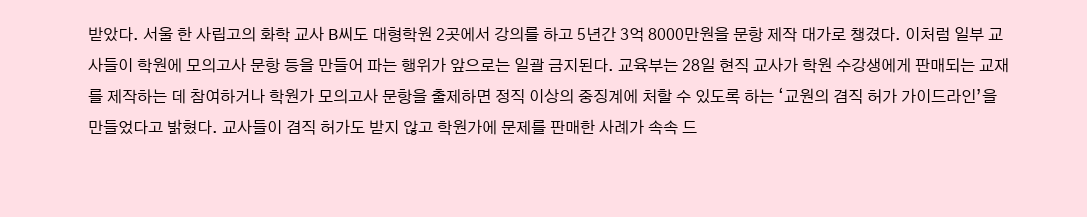받았다. 서울 한 사립고의 화학 교사 B씨도 대형학원 2곳에서 강의를 하고 5년간 3억 8000만원을 문항 제작 대가로 챙겼다. 이처럼 일부 교사들이 학원에 모의고사 문항 등을 만들어 파는 행위가 앞으로는 일괄 금지된다. 교육부는 28일 현직 교사가 학원 수강생에게 판매되는 교재를 제작하는 데 참여하거나 학원가 모의고사 문항을 출제하면 정직 이상의 중징계에 처할 수 있도록 하는 ‘교원의 겸직 허가 가이드라인’을 만들었다고 밝혔다. 교사들이 겸직 허가도 받지 않고 학원가에 문제를 판매한 사례가 속속 드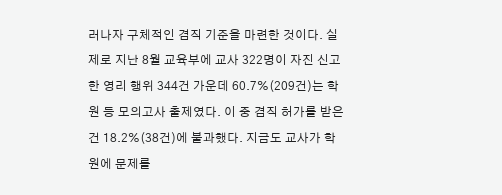러나자 구체적인 겸직 기준을 마련한 것이다. 실제로 지난 8월 교육부에 교사 322명이 자진 신고한 영리 행위 344건 가운데 60.7%(209건)는 학원 등 모의고사 출제였다. 이 중 겸직 허가를 받은 건 18.2%(38건)에 불과했다. 지금도 교사가 학원에 문제를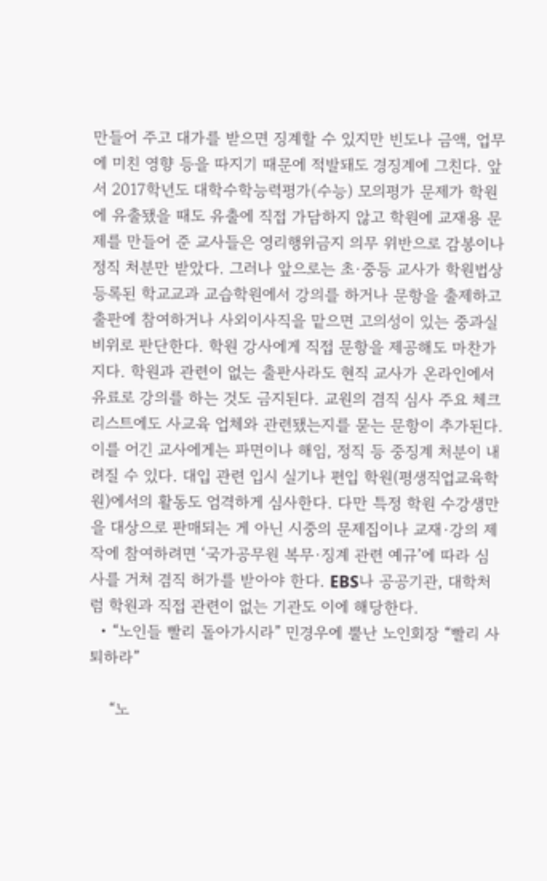만들어 주고 대가를 받으면 징계할 수 있지만 빈도나 금액, 업무에 미친 영향 등을 따지기 때문에 적발돼도 경징계에 그친다. 앞서 2017학년도 대학수학능력평가(수능) 모의평가 문제가 학원에 유출됐을 때도 유출에 직접 가담하지 않고 학원에 교재용 문제를 만들어 준 교사들은 영리행위금지 의무 위반으로 감봉이나 정직 처분만 받았다. 그러나 앞으로는 초·중등 교사가 학원법상 등록된 학교교과 교습학원에서 강의를 하거나 문항을 출제하고 출판에 참여하거나 사외이사직을 맡으면 고의성이 있는 중과실 비위로 판단한다. 학원 강사에게 직접 문항을 제공해도 마찬가지다. 학원과 관련이 없는 출판사라도 현직 교사가 온라인에서 유료로 강의를 하는 것도 금지된다. 교원의 겸직 심사 주요 체크리스트에도 사교육 업체와 관련됐는지를 묻는 문항이 추가된다. 이를 어긴 교사에게는 파면이나 해임, 정직 등 중징계 처분이 내려질 수 있다. 대입 관련 입시 실기나 편입 학원(평생직업교육학원)에서의 활동도 엄격하게 심사한다. 다만 특정 학원 수강생만을 대상으로 판매되는 게 아닌 시중의 문제집이나 교재·강의 제작에 참여하려면 ‘국가공무원 복무·징계 관련 예규’에 따라 심사를 거쳐 겸직 허가를 받아야 한다. EBS나 공공기관, 대학처럼 학원과 직접 관련이 없는 기관도 이에 해당한다.
  • “노인들 빨리 돌아가시라” 민경우에 뿔난 노인회장 “빨리 사퇴하라”

    “노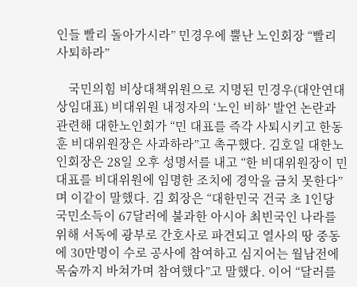인들 빨리 돌아가시라” 민경우에 뿔난 노인회장 “빨리 사퇴하라”

    국민의힘 비상대책위원으로 지명된 민경우(대안연대 상임대표) 비대위원 내정자의 ‘노인 비하’ 발언 논란과 관련해 대한노인회가 “민 대표를 즉각 사퇴시키고 한동훈 비대위원장은 사과하라”고 촉구했다. 김호일 대한노인회장은 28일 오후 성명서를 내고 “한 비대위원장이 민 대표를 비대위원에 임명한 조치에 경악을 금치 못한다”며 이같이 말했다. 김 회장은 “대한민국 건국 초 1인당 국민소득이 67달러에 불과한 아시아 최빈국인 나라를 위해 서독에 광부로 간호사로 파견되고 열사의 땅 중동에 30만명이 수로 공사에 참여하고 심지어는 월남전에 목숨까지 바쳐가며 참여했다”고 말했다. 이어 “달러를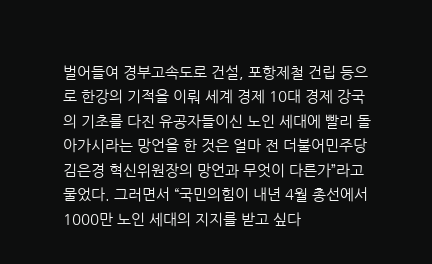벌어들여 경부고속도로 건설, 포항제철 건립 등으로 한강의 기적을 이뤄 세계 경제 10대 경제 강국의 기초를 다진 유공자들이신 노인 세대에 빨리 돌아가시라는 망언을 한 것은 얼마 전 더불어민주당 김은경 혁신위원장의 망언과 무엇이 다른가”라고 물었다. 그러면서 “국민의힘이 내년 4월 총선에서 1000만 노인 세대의 지지를 받고 싶다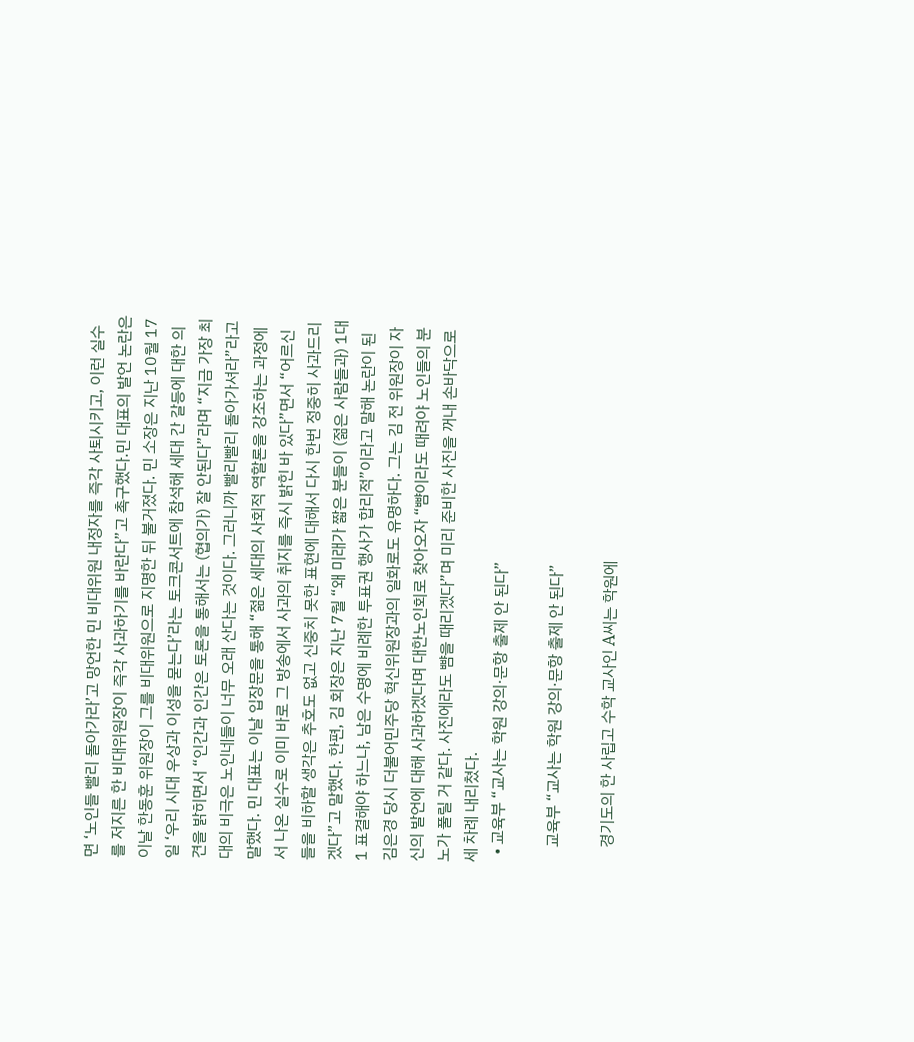면 ‘노인들 빨리 돌아가라’고 망언한 민 비대위원 내정자를 즉각 사퇴시키고, 이런 실수를 저지른 한 비대위원장이 즉각 사과하기를 바란다”고 촉구했다.민 대표의 발언 논란은 이날 한동훈 위원장이 그를 비대위원으로 지명한 뒤 불거졌다. 민 소장은 지난 10월 17일 ‘우리 시대 우상과 이성을 묻는다’라는 토크콘서트에 참석해 세대 간 갈등에 대한 의견을 밝히면서 “인간과 인간은 토론을 통해서는 (협의가) 잘 안된다”라며 “지금 가장 최대의 비극은 노인네들이 너무 오래 산다는 것이다. 그러니까 빨리빨리 돌아가셔라”라고 말했다. 민 대표는 이날 입장문을 통해 “젊은 세대의 사회적 역할론을 강조하는 과정에서 나온 실수로 이미 바로 그 방송에서 사과의 취지를 즉시 밝힌 바 있다”면서 “어르신들을 비하할 생각은 추호도 없고 신중치 못한 표현에 대해서 다시 한번 정중히 사과드리겠다”고 말했다. 한편, 김 회장은 지난 7월 “왜 미래가 짧은 분들이 (젊은 사람들과) 1대1 표결해야 하느냐, 남은 수명에 비례한 투표권 행사가 합리적”이라고 말해 논란이 된 김은경 당시 더불어민주당 혁신위원장과의 일화로도 유명하다. 그는 김 전 위원장이 자신의 발언에 대해 사과하겠다며 대한노인회로 찾아오자 “뺨이라도 때려야 노인들의 분노가 풀릴 거 같다. 사진에라도 뺨을 때리겠다”며 미리 준비한 사진을 꺼내 손바닥으로 세 차례 내리쳤다.
  • 교육부 “교사는 학원 강의·문항 출제 안 된다”

    교육부 “교사는 학원 강의·문항 출제 안 된다”

    경기도의 한 사립고 수학 교사인 A씨는 학원에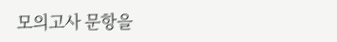모의고사 문항을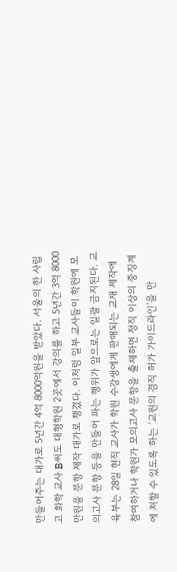만들어주는 대가로 5년간 4억 8000억원을 받았다. 서울의 한 사립고 화학 교사 B씨도 대형학원 2곳에서 강의를 하고 5년간 3억 8000만원을 문항 제작 대가로 챙겼다. 이처럼 일부 교사들이 학원에 모의고사 문항 등을 만들어 파는 행위가 앞으로는 일괄 금지된다. 교육부는 28일 현직 교사가 학원 수강생에게 판매되는 교재 제작에 참여하거나 학원가 모의고사 문항을 출제하면 정직 이상의 중징계에 처할 수 있도록 하는 ‘교원의 겸직 허가 가이드라인’을 만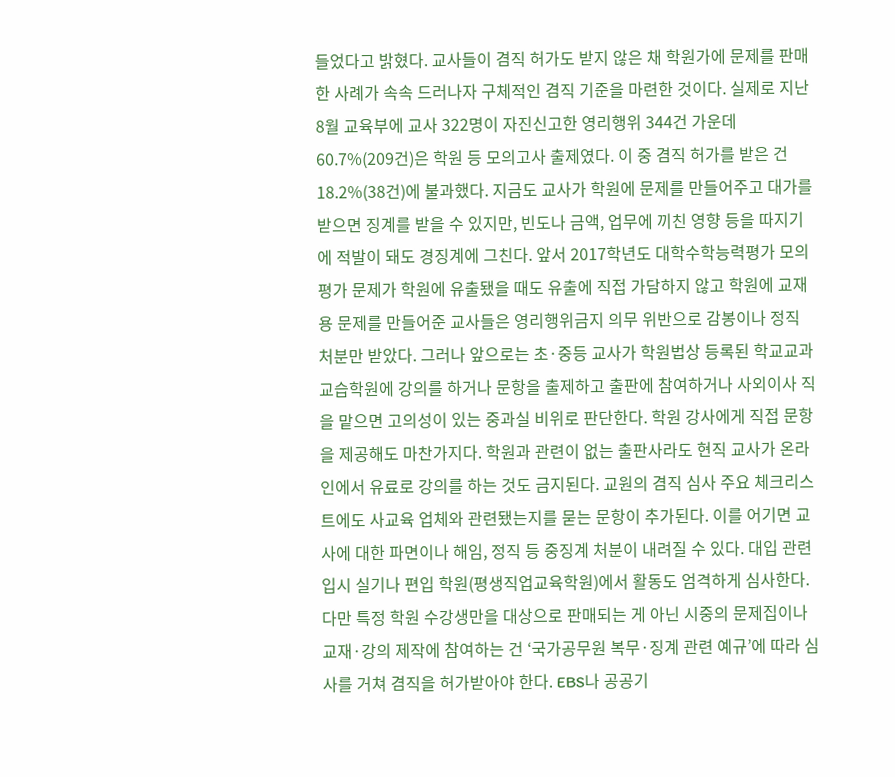들었다고 밝혔다. 교사들이 겸직 허가도 받지 않은 채 학원가에 문제를 판매한 사례가 속속 드러나자 구체적인 겸직 기준을 마련한 것이다. 실제로 지난 8월 교육부에 교사 322명이 자진신고한 영리행위 344건 가운데 60.7%(209건)은 학원 등 모의고사 출제였다. 이 중 겸직 허가를 받은 건 18.2%(38건)에 불과했다. 지금도 교사가 학원에 문제를 만들어주고 대가를 받으면 징계를 받을 수 있지만, 빈도나 금액, 업무에 끼친 영향 등을 따지기에 적발이 돼도 경징계에 그친다. 앞서 2017학년도 대학수학능력평가 모의평가 문제가 학원에 유출됐을 때도 유출에 직접 가담하지 않고 학원에 교재용 문제를 만들어준 교사들은 영리행위금지 의무 위반으로 감봉이나 정직 처분만 받았다. 그러나 앞으로는 초·중등 교사가 학원법상 등록된 학교교과 교습학원에 강의를 하거나 문항을 출제하고 출판에 참여하거나 사외이사 직을 맡으면 고의성이 있는 중과실 비위로 판단한다. 학원 강사에게 직접 문항을 제공해도 마찬가지다. 학원과 관련이 없는 출판사라도 현직 교사가 온라인에서 유료로 강의를 하는 것도 금지된다. 교원의 겸직 심사 주요 체크리스트에도 사교육 업체와 관련됐는지를 묻는 문항이 추가된다. 이를 어기면 교사에 대한 파면이나 해임, 정직 등 중징계 처분이 내려질 수 있다. 대입 관련 입시 실기나 편입 학원(평생직업교육학원)에서 활동도 엄격하게 심사한다. 다만 특정 학원 수강생만을 대상으로 판매되는 게 아닌 시중의 문제집이나 교재·강의 제작에 참여하는 건 ‘국가공무원 복무·징계 관련 예규’에 따라 심사를 거쳐 겸직을 허가받아야 한다. EBS나 공공기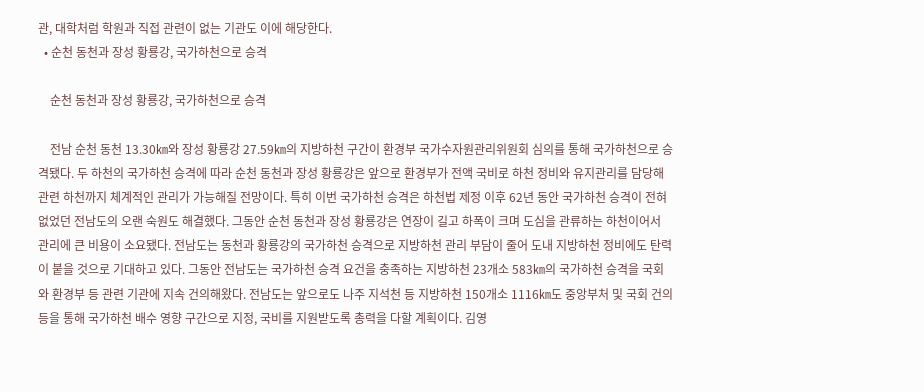관, 대학처럼 학원과 직접 관련이 없는 기관도 이에 해당한다.
  • 순천 동천과 장성 황룡강, 국가하천으로 승격

    순천 동천과 장성 황룡강, 국가하천으로 승격

    전남 순천 동천 13.30㎞와 장성 황룡강 27.59㎞의 지방하천 구간이 환경부 국가수자원관리위원회 심의를 통해 국가하천으로 승격됐다. 두 하천의 국가하천 승격에 따라 순천 동천과 장성 황룡강은 앞으로 환경부가 전액 국비로 하천 정비와 유지관리를 담당해 관련 하천까지 체계적인 관리가 가능해질 전망이다. 특히 이번 국가하천 승격은 하천법 제정 이후 62년 동안 국가하천 승격이 전혀 없었던 전남도의 오랜 숙원도 해결했다. 그동안 순천 동천과 장성 황룡강은 연장이 길고 하폭이 크며 도심을 관류하는 하천이어서 관리에 큰 비용이 소요됐다. 전남도는 동천과 황룡강의 국가하천 승격으로 지방하천 관리 부담이 줄어 도내 지방하천 정비에도 탄력이 붙을 것으로 기대하고 있다. 그동안 전남도는 국가하천 승격 요건을 충족하는 지방하천 23개소 583㎞의 국가하천 승격을 국회와 환경부 등 관련 기관에 지속 건의해왔다. 전남도는 앞으로도 나주 지석천 등 지방하천 150개소 1116㎞도 중앙부처 및 국회 건의 등을 통해 국가하천 배수 영향 구간으로 지정, 국비를 지원받도록 총력을 다할 계획이다. 김영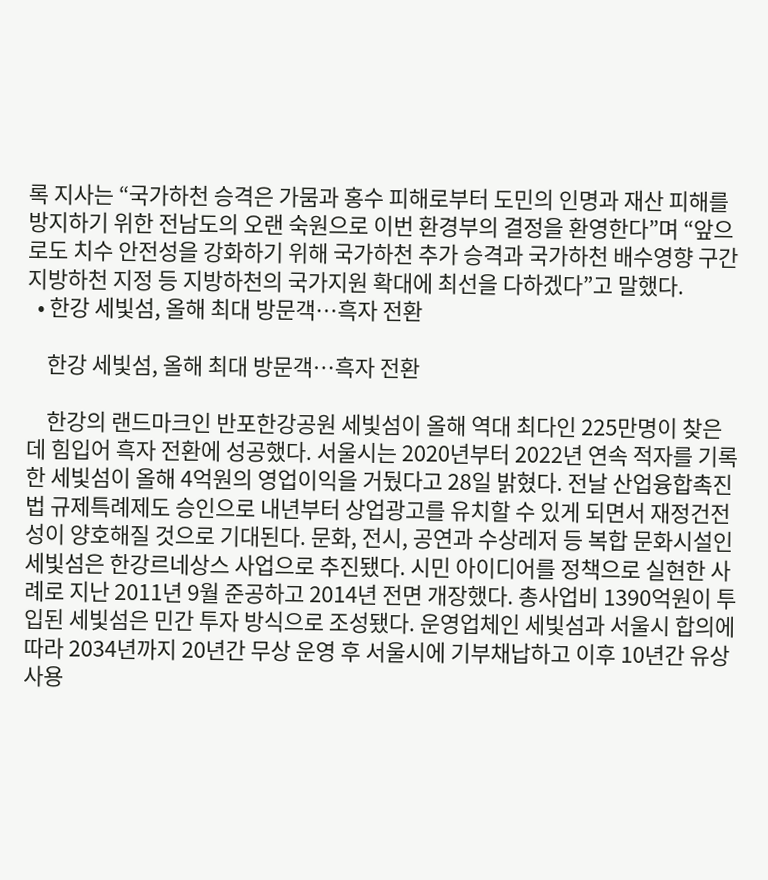록 지사는 “국가하천 승격은 가뭄과 홍수 피해로부터 도민의 인명과 재산 피해를 방지하기 위한 전남도의 오랜 숙원으로 이번 환경부의 결정을 환영한다”며 “앞으로도 치수 안전성을 강화하기 위해 국가하천 추가 승격과 국가하천 배수영향 구간 지방하천 지정 등 지방하천의 국가지원 확대에 최선을 다하겠다”고 말했다.
  • 한강 세빛섬, 올해 최대 방문객…흑자 전환

    한강 세빛섬, 올해 최대 방문객…흑자 전환

    한강의 랜드마크인 반포한강공원 세빛섬이 올해 역대 최다인 225만명이 찾은 데 힘입어 흑자 전환에 성공했다. 서울시는 2020년부터 2022년 연속 적자를 기록한 세빛섬이 올해 4억원의 영업이익을 거뒀다고 28일 밝혔다. 전날 산업융합촉진법 규제특례제도 승인으로 내년부터 상업광고를 유치할 수 있게 되면서 재정건전성이 양호해질 것으로 기대된다. 문화, 전시, 공연과 수상레저 등 복합 문화시설인 세빛섬은 한강르네상스 사업으로 추진됐다. 시민 아이디어를 정책으로 실현한 사례로 지난 2011년 9월 준공하고 2014년 전면 개장했다. 총사업비 1390억원이 투입된 세빛섬은 민간 투자 방식으로 조성됐다. 운영업체인 세빛섬과 서울시 합의에 따라 2034년까지 20년간 무상 운영 후 서울시에 기부채납하고 이후 10년간 유상 사용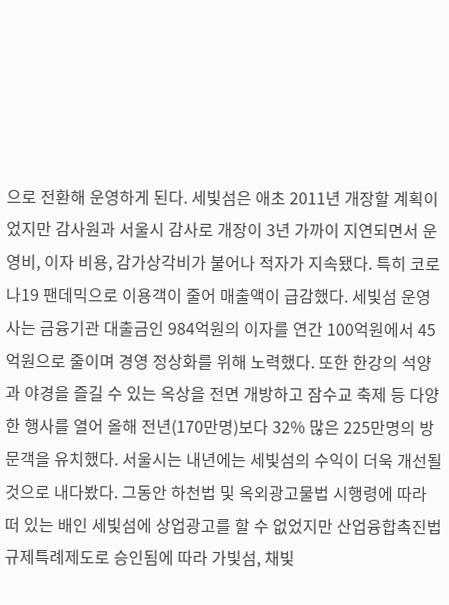으로 전환해 운영하게 된다. 세빛섬은 애초 2011년 개장할 계획이었지만 감사원과 서울시 감사로 개장이 3년 가까이 지연되면서 운영비, 이자 비용, 감가상각비가 불어나 적자가 지속됐다. 특히 코로나19 팬데믹으로 이용객이 줄어 매출액이 급감했다. 세빛섬 운영사는 금융기관 대출금인 984억원의 이자를 연간 100억원에서 45억원으로 줄이며 경영 정상화를 위해 노력했다. 또한 한강의 석양과 야경을 즐길 수 있는 옥상을 전면 개방하고 잠수교 축제 등 다양한 행사를 열어 올해 전년(170만명)보다 32% 많은 225만명의 방문객을 유치했다. 서울시는 내년에는 세빛섬의 수익이 더욱 개선될 것으로 내다봤다. 그동안 하천법 및 옥외광고물법 시행령에 따라 떠 있는 배인 세빛섬에 상업광고를 할 수 없었지만 산업융합촉진법 규제특례제도로 승인됨에 따라 가빛섬, 채빛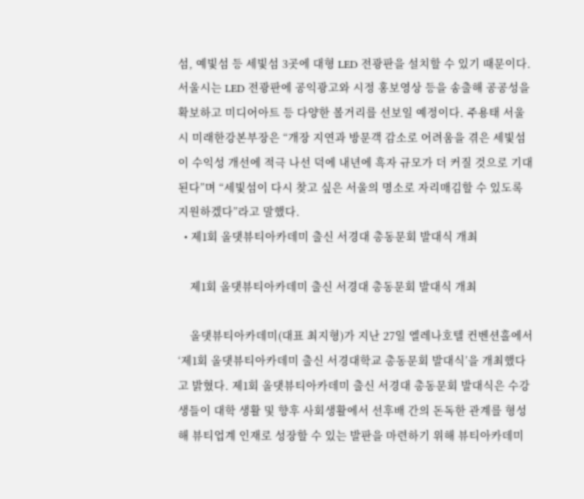섬, 예빛섬 등 세빛섬 3곳에 대형 LED 전광판을 설치할 수 있기 때문이다. 서울시는 LED 전광판에 공익광고와 시정 홍보영상 등을 송출해 공공성을 확보하고 미디어아트 등 다양한 볼거리를 선보일 예정이다. 주용태 서울시 미래한강본부장은 “개장 지연과 방문객 감소로 어려움을 겪은 세빛섬이 수익성 개선에 적극 나선 덕에 내년에 흑자 규모가 더 커질 것으로 기대된다”며 “세빛섬이 다시 찾고 싶은 서울의 명소로 자리매김할 수 있도록 지원하겠다”라고 말했다.
  • 제1회 올댓뷰티아카데미 출신 서경대 총동문회 발대식 개최

    제1회 올댓뷰티아카데미 출신 서경대 총동문회 발대식 개최

    올댓뷰티아카데미(대표 최지형)가 지난 27일 엘레나호텔 컨벤션홀에서 ‘제1회 올댓뷰티아카데미 출신 서경대학교 총동문회 발대식’을 개최했다고 밝혔다. 제1회 올댓뷰티아카데미 출신 서경대 총동문회 발대식은 수강생들이 대학 생활 및 향후 사회생활에서 선후배 간의 돈독한 관계를 형성해 뷰티업계 인재로 성장할 수 있는 발판을 마련하기 위해 뷰티아카데미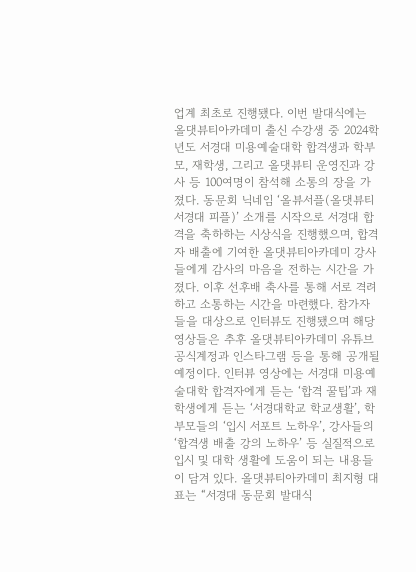업계 최초로 진행됐다. 이번 발대식에는 올댓뷰티아카데미 출신 수강생 중 2024학년도 서경대 미용예술대학 합격생과 학부모, 재학생, 그리고 올댓뷰티 운영진과 강사 등 100여명이 참석해 소통의 장을 가졌다. 동문회 닉네임 ‘올뷰서플(올댓뷰티 서경대 피플)’ 소개를 시작으로 서경대 합격을 축하하는 시상식을 진행했으며, 합격자 배출에 기여한 올댓뷰티아카데미 강사들에게 감사의 마음을 전하는 시간을 가졌다. 이후 선후배 축사를 통해 서로 격려하고 소통하는 시간을 마련했다. 참가자들을 대상으로 인터뷰도 진행됐으며 해당 영상들은 추후 올댓뷰티아카데미 유튜브 공식계정과 인스타그램 등을 통해 공개될 예정이다. 인터뷰 영상에는 서경대 미용예술대학 합격자에게 듣는 ‘합격 꿀팁’과 재학생에게 듣는 ‘서경대학교 학교생활’, 학부모들의 ‘입시 서포트 노하우’, 강사들의 ‘합격생 배출 강의 노하우’ 등 실질적으로 입시 및 대학 생활에 도움이 되는 내용들이 담겨 있다. 올댓뷰티아카데미 최지형 대표는 “서경대 동문회 발대식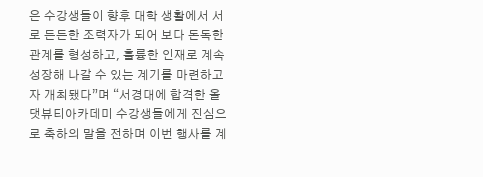은 수강생들이 향후 대학 생활에서 서로 든든한 조력자가 되어 보다 돈독한 관계를 형성하고, 훌륭한 인재로 계속 성장해 나갈 수 있는 계기를 마련하고자 개최됐다”며 “서경대에 합격한 올댓뷰티아카데미 수강생들에게 진심으로 축하의 말을 전하며 이번 행사를 계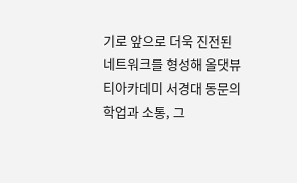기로 앞으로 더욱 진전된 네트워크를 형성해 올댓뷰티아카데미 서경대 동문의 학업과 소통, 그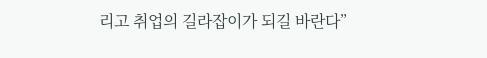리고 취업의 길라잡이가 되길 바란다”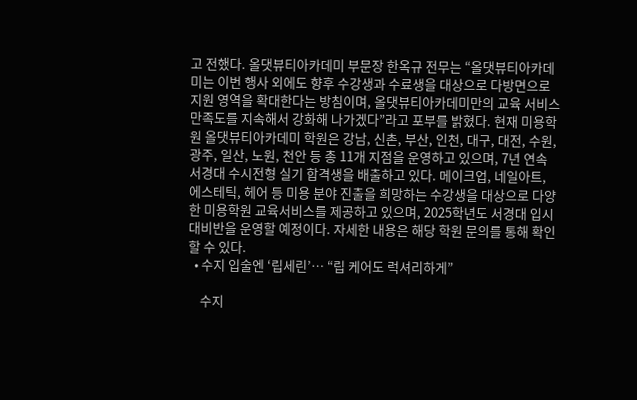고 전했다. 올댓뷰티아카데미 부문장 한옥규 전무는 “올댓뷰티아카데미는 이번 행사 외에도 향후 수강생과 수료생을 대상으로 다방면으로 지원 영역을 확대한다는 방침이며, 올댓뷰티아카데미만의 교육 서비스 만족도를 지속해서 강화해 나가겠다”라고 포부를 밝혔다. 현재 미용학원 올댓뷰티아카데미 학원은 강남, 신촌, 부산, 인천, 대구, 대전, 수원, 광주, 일산, 노원, 천안 등 총 11개 지점을 운영하고 있으며, 7년 연속 서경대 수시전형 실기 합격생을 배출하고 있다. 메이크업, 네일아트, 에스테틱, 헤어 등 미용 분야 진출을 희망하는 수강생을 대상으로 다양한 미용학원 교육서비스를 제공하고 있으며, 2025학년도 서경대 입시 대비반을 운영할 예정이다. 자세한 내용은 해당 학원 문의를 통해 확인할 수 있다.
  • 수지 입술엔 ‘립세린’… “립 케어도 럭셔리하게”

    수지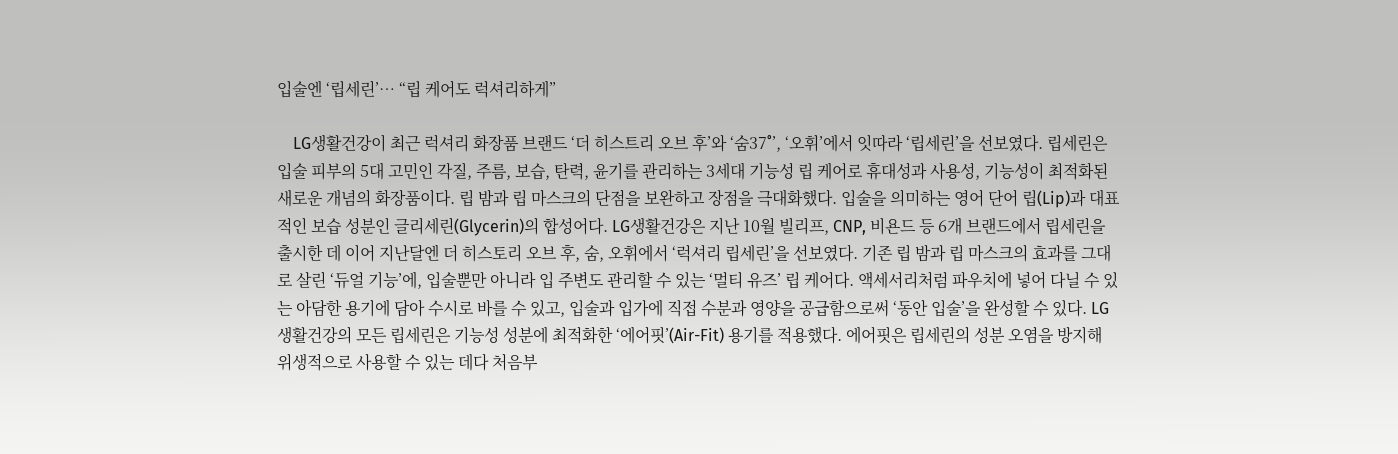입술엔 ‘립세린’… “립 케어도 럭셔리하게”

    LG생활건강이 최근 럭셔리 화장품 브랜드 ‘더 히스트리 오브 후’와 ‘숨37˚’, ‘오휘’에서 잇따라 ‘립세린’을 선보였다. 립세린은 입술 피부의 5대 고민인 각질, 주름, 보습, 탄력, 윤기를 관리하는 3세대 기능성 립 케어로 휴대성과 사용성, 기능성이 최적화된 새로운 개념의 화장품이다. 립 밤과 립 마스크의 단점을 보완하고 장점을 극대화했다. 입술을 의미하는 영어 단어 립(Lip)과 대표적인 보습 성분인 글리세린(Glycerin)의 합성어다. LG생활건강은 지난 10월 빌리프, CNP, 비욘드 등 6개 브랜드에서 립세린을 출시한 데 이어 지난달엔 더 히스토리 오브 후, 숨, 오휘에서 ‘럭셔리 립세린’을 선보였다. 기존 립 밤과 립 마스크의 효과를 그대로 살린 ‘듀얼 기능’에, 입술뿐만 아니라 입 주변도 관리할 수 있는 ‘멀티 유즈’ 립 케어다. 액세서리처럼 파우치에 넣어 다닐 수 있는 아담한 용기에 담아 수시로 바를 수 있고, 입술과 입가에 직접 수분과 영양을 공급함으로써 ‘동안 입술’을 완성할 수 있다. LG생활건강의 모든 립세린은 기능성 성분에 최적화한 ‘에어핏’(Air-Fit) 용기를 적용했다. 에어핏은 립세린의 성분 오염을 방지해 위생적으로 사용할 수 있는 데다 처음부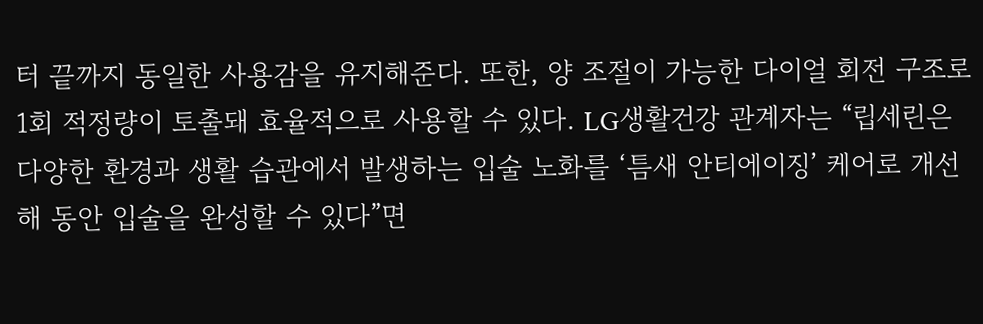터 끝까지 동일한 사용감을 유지해준다. 또한, 양 조절이 가능한 다이얼 회전 구조로 1회 적정량이 토출돼 효율적으로 사용할 수 있다. LG생활건강 관계자는 “립세린은 다양한 환경과 생활 습관에서 발생하는 입술 노화를 ‘틈새 안티에이징’ 케어로 개선해 동안 입술을 완성할 수 있다”면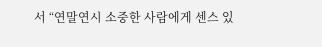서 “연말연시 소중한 사람에게 센스 있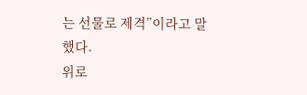는 선물로 제격”이라고 말했다.
위로